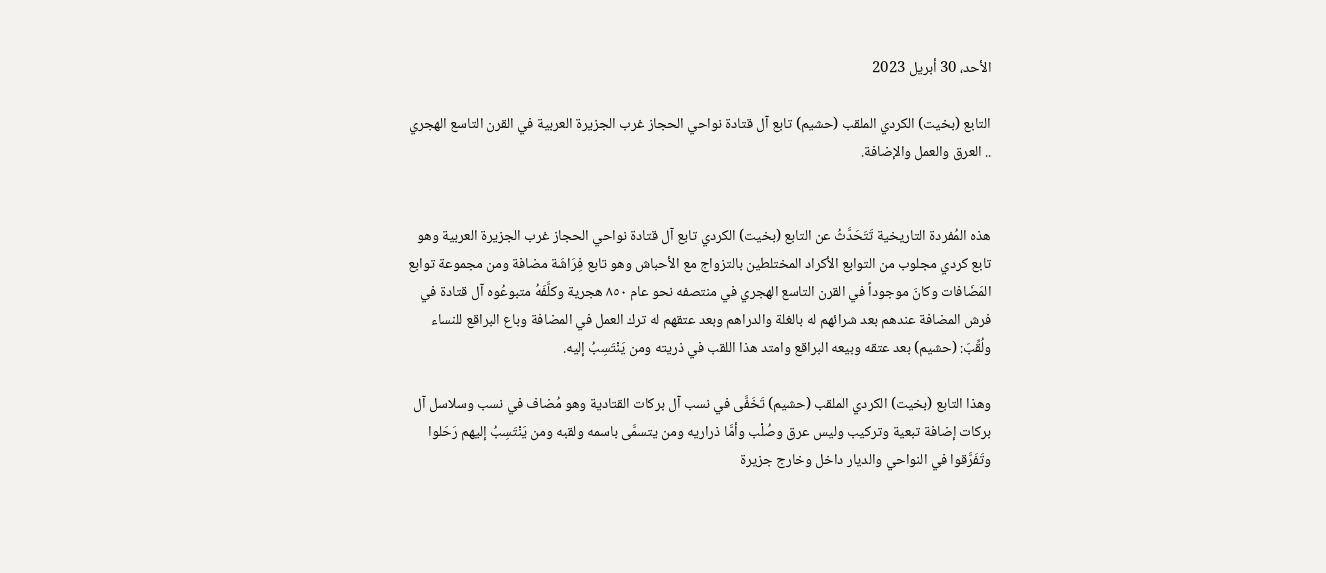الأحد، 30 أبريل 2023

التابع (بخيت) الكردي الملقب (حشيم) تابع آل قتادة نواحي الحجاز غرب الجزيرة العربية في القرن التاسع الهجري  .. العرق والعمل والإضافة.


هذه المُفردة التاريخية تَتَحَدَّثُ عن التابع (بخيت) الكردي تابع آل قتادة نواحي الحجاز غرب الجزيرة العربية وهو تابع كردي مجلوب من التوابع الأكراد المختلطين بالتزواج مع الأحباش وهو تابع فِرَاشَة مضافة ومن مجموعة توابع المَضَافات وكانَ موجوداً في القرن التاسع الهجري في منتصفه نحو عام ٨٥٠ هجرية وكلَّفَهُ متبوعُوه آل قتادة في فرش المضافة عندهم بعد شرائهم له بالغلة والدراهم وبعد عتقهم له ترك العمل في المضافة وباع البراقع للنساء ولُقِّبَ: (حشيم) بعد عتقه وبيعه البراقع وامتد هذا اللقب في ذريته ومن يَنْتَسِبُ إليه.

وهذا التابع (بخيت) الكردي الملقب (حشيم) تَخَفَّى في نسب آل بركات القتادية وهو مُضاف في نسب وسلاسل آل بركات إضافة تبعية وتركيب وليس عرق وصُلْب وأمَّا ذراريه ومن يتسمَّى باسمه ولقبه ومن يَنْتَسِبُ إليهم رَحَلوا وتَفَرَّقوا في النواحي والديار داخل وخارج جزيرة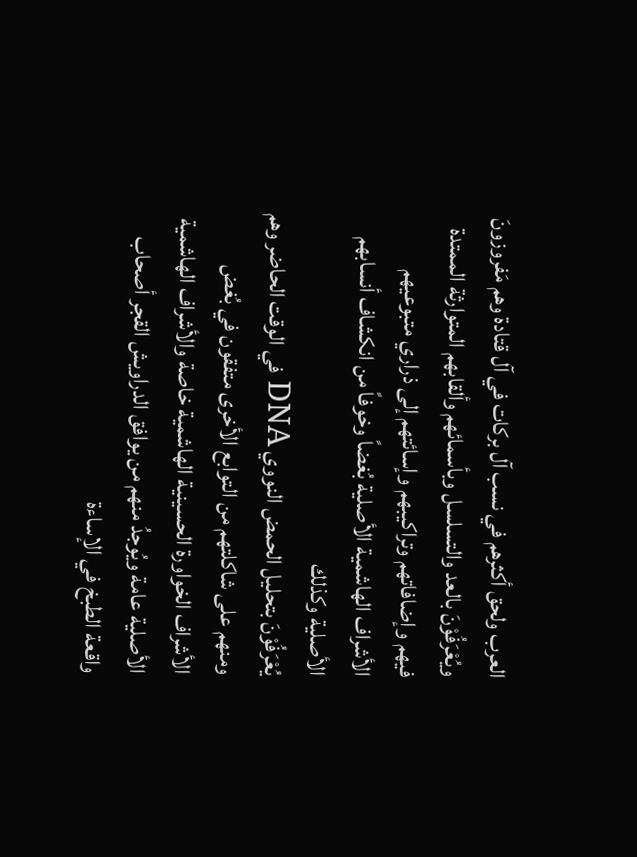العرب ولحق أكثرهم في نسب آل بركات في آل قتادة وهم مَفروزونَ ويُعْرَفُوْنَ بالعد والتسلسل وبأسمائهم وألقابهم المتوارثة الممتدة فيهم وإضافاتهم وتراكيبهم وإسائتهم إلى ذراري متبوعيهم الأشراف الهاشمية الأصلية بُغضاً وخوفاً من انكشاف أنسابهم الأصلية وكذلك
يُعْرَفُوْنَ بتحليل الحمض النووي DNA في الوقت الحاضر وهم ومنهم على شاكلتهم من التوابع الأخرى متفقون في بُغض الأشراف الخواورة الحسينية الهاشمية خاصة والأشراف الهاشمية الأصلية عامة ويُوجدُ منهم من يوافق الدراويش القجر أصحاب واقعة الطبخ في الإساءة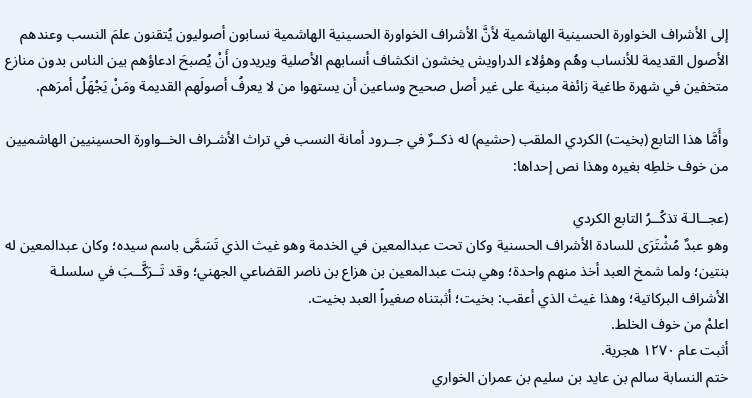إلى الأشراف الخواورة الحسينية الهاشمية لأنَّ الأشراف الخواورة الحسينية الهاشمية نسابون أصوليون يُتقنون علمَ النسب وعندهم الأصول القديمة للأنساب وهُم وهؤلاء الدراويش يخشون انكشاف أنسابهم الأصلية ويريدون أَنْ يُصبحَ ادعاؤهم بين الناس بدون منازع متخفين في شهرة طاغية زائفة مبنية على غير أصل صحيح وساعين أن يستهوا من لا يعرفُ أصولَهم القديمة ومَنْ يَجْهَلُ أمرَهم.

وأَمَّا هذا التابع (بخيت) الكردي الملقب (حشيم) له ذكــرٌ في جــرود أمانة النسب في تراث الأشـراف الخــواورة الحسينيين الهاشميين من خوف خلطِه بغيره وهذا نص إحداها:

(عجــالـة تذكُــرُ التابع الكردي
وهو عبدٌ مُشْتَرَى للسادة الأشراف الحسنية وكان تحت عبدالمعين في الخدمة وهو غيث الذي تَسَمَّى باسم سيده؛ وكان عبدالمعين له بنتين؛ ولما شمخ العبد أخذ منهم واحدة؛ وهي بنت عبدالمعين بن هزاع بن ناصر القضاعي الجهني؛ وقد تَــرَكَّــبَ في سلسلـة الأشراف البركاتية؛ وهذا غيث الذي أعقب: بخيت؛ أثبتناه صغيراً العبد بخيت.
اعلمْ من خوف الخلط.
أثبت عام ١٢٧٠ هجرية.
ختم النسابة سالم بن عايد بن سليم بن عمران الخواري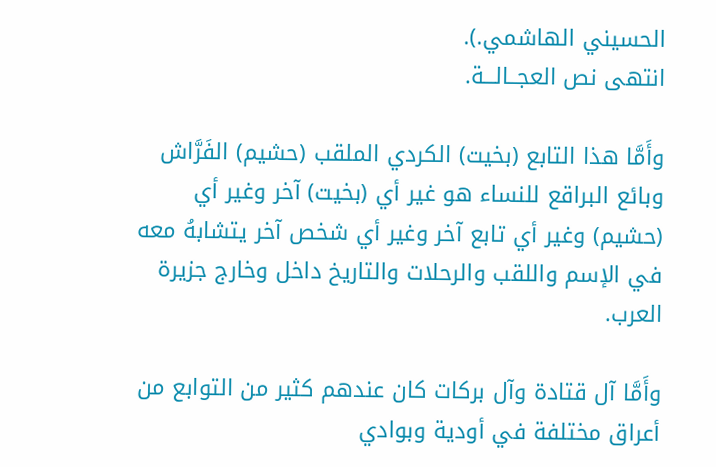الحسيني الهاشمي.).
انتهى نص العجــالـــة.

وأَمَّا هذا التابع (بخيت) الكردي الملقب (حشيم) الفَرَّاش وبائع البراقع للنساء هو غير أي (بخيت) آخر وغير أي (حشيم) وغير أي تابع آخر وغير أي شخص آخر يتشابهُ معه في الإسم واللقب والرحلات والتاريخ داخل وخارج جزيرة العرب.

وأَمَّا آل قتادة وآل بركات كان عندهم كثير من التوابع من أعراق مختلفة في أودية وبوادي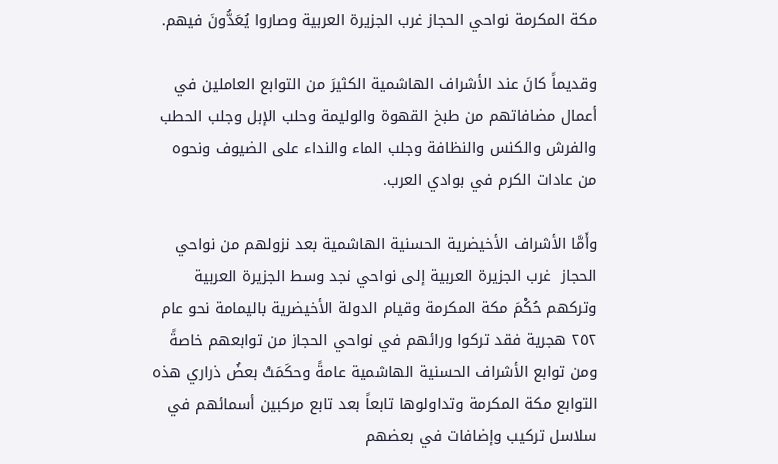مكة المكرمة نواحي الحجاز غرب الجزيرة العربية وصاروا يُعَدُّونَ فيهم.

وقديماً كانَ عند الأشراف الهاشمية الكثيرَ من التوابع العاملين في أعمال مضافاتهم من طبخ القهوة والوليمة وحلب الإبل وجلب الحطب والفرش والكنس والنظافة وجلب الماء والنداء على الضيوف ونحوه من عادات الكرم في بوادي العرب.

وأَمَّا الأشراف الأخيضرية الحسنية الهاشمية بعد نزولهم من نواحي الحجاز  غرب الجزيرة العربية إلى نواحي نجد وسط الجزيرة العربية وتركهم حُكْمَ مكة المكرمة وقيام الدولة الأخيضرية باليمامة نحو عام ٢٥٢ هجرية فقد تركوا ورائهم في نواحي الحجاز من توابعهم خاصةً ومن توابع الأشراف الحسنية الهاشمية عامةً وحكَمَتْ بعضُ ذراري هذه التوابع مكة المكرمة وتداولوها تابعاً بعد تابع مركبين أسمائهم في سلاسل تركيب وإضافات في بعضهم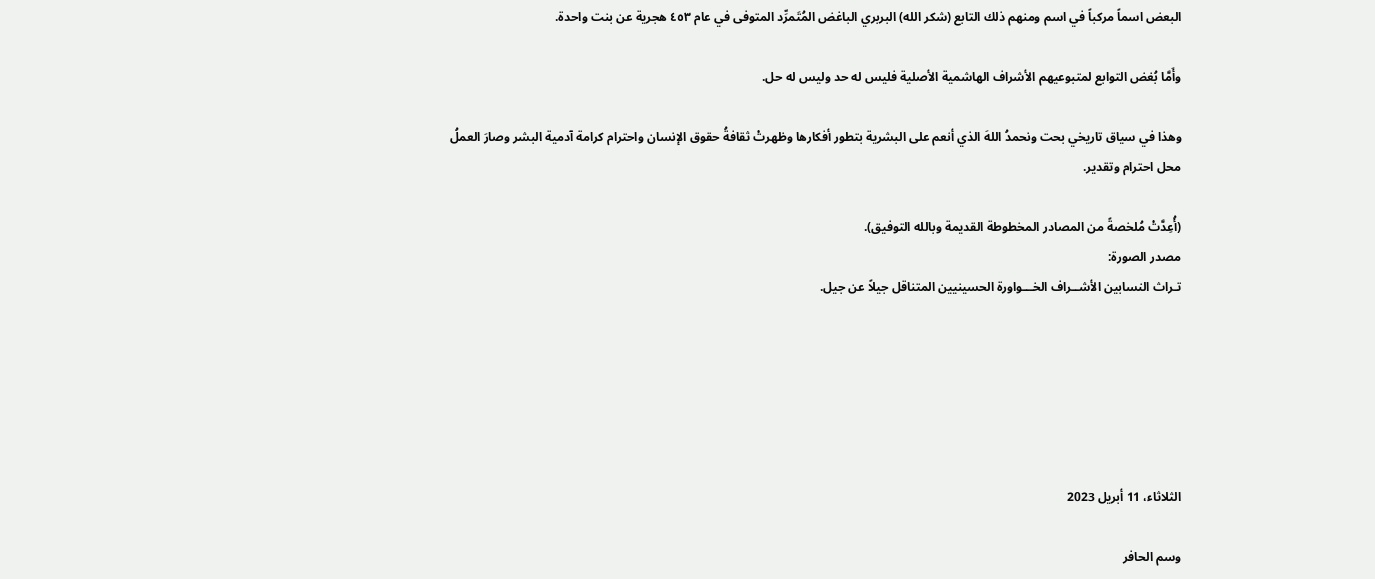البعض اسماً مركباً في اسم ومنهم ذلك التابع (شكر الله) البربري الباغض المُتَمرِّد المتوفى في عام ٤٥٣ هجرية عن بنت واحدة.

وأَمَّا بُغض التوابع لمتبوعيهم الأشراف الهاشمية الأصلية فليس له حد وليس له حل.

وهذا في سياق تاريخي بحت ونحمدُ اللهَ الذي أنعم على البشرية بتطور أفكارها وظهرتْ ثقافةُ حقوق الإنسان واحترام كرامة آدمية البشر وصارَ العملُ محل احترام وتقدير.

(أُعِدَّتْ مُلخصةً من المصادر المخطوطة القديمة وبالله التوفيق).
مصدر الصورة:
تـراث النسابين الأشــراف الخـــواورة الحسينيين المتناقل جيلاً عن جيل.






الثلاثاء، 11 أبريل 2023

وسم الحافر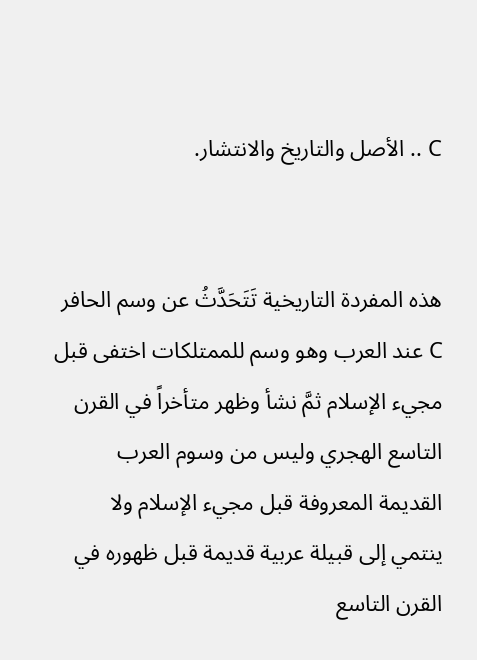C .. الأصل والتاريخ والانتشار.


هذه المفردة التاريخية تَتَحَدَّثُ عن وسم الحافر C عند العرب وهو وسم للممتلكات اختفى قبل مجيء الإسلام ثمَّ نشأ وظهر متأخراً في القرن التاسع الهجري وليس من وسوم العرب القديمة المعروفة قبل مجيء الإسلام ولا ينتمي إلى قبيلة عربية قديمة قبل ظهوره في القرن التاسع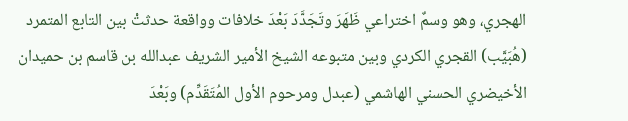الهجري، وهو وسمٌ اختراعي ظَهَرَ وتَجَدَّدَ بَعْدَ خلافات وواقعة حدثتْ بين التابع المتمرد (هُبَيَّب) القجري الكردي وبين متبوعه الشيخ الأمير الشريف عبدالله بن قاسم بن حميدان الأخيضري الحسني الهاشمي (عبدل ومرحوم الأول المُتَقَدِّم) وبَعْدَ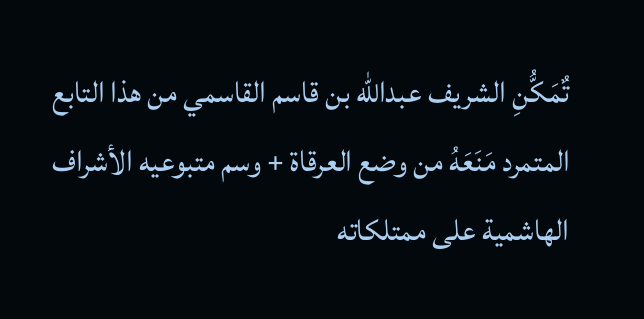تٌمَكُّنِ الشريف عبدالله بن قاسم القاسمي من هذا التابع المتمرد مَنَعَهُ من وضع العرقاة + وسم متبوعيه الأشراف الهاشمية على ممتلكاته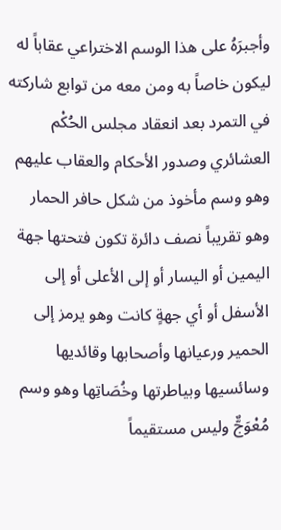وأجبرَهُ على هذا الوسم الاختراعي عقاباً له ليكون خاصاً به ومن معه من توابع شاركته في التمرد بعد انعقاد مجلس الحُكْم العشائري وصدور الأحكام والعقاب عليهم وهو وسم مأخوذ من شكل حافر الحمار وهو تقريباً نصف دائرة تكون فتحتها جهة اليمين أو اليسار أو إلى الأعلى أو إلى الأسفل أو أي جهةٍ كانت وهو يرمز إلى الحمير ورعيانها وأصحابها وقائديها وسائسيها وبياطرتها وخُصَاتِها وهو وسم مُعْوَجٌّ وليس مستقيماً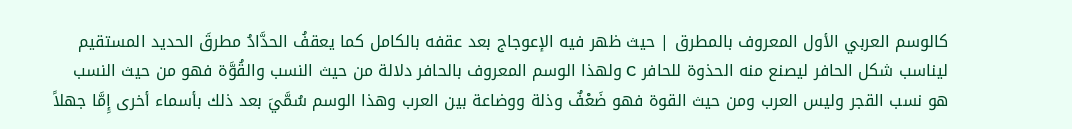كالوسم العربي الأول المعروف بالمطرق | حيث ظهر فيه الإعوجاج بعد عقفه بالكامل كما يعقفُ الحدَّادُ مطرقَ الحديد المستقيم ليناسب شكل الحافر ليصنع منه الحذوة للحافر C ولهذا الوسم المعروف بالحافر دلالة من حيث النسب والقُوَّة فهو من حيث النسب هو نسب القجر وليس العرب ومن حيث القوة فهو ضَعْفٌ وذلة ووضاعة بين العرب وهذا الوسم سُمَّيَ بعد ذلك بأسماء أخرى إِمَّا جهلاً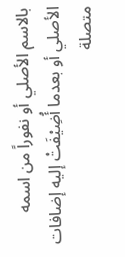بالاسم الأصلي أو نفوراً من اسمه الأصلي أو بعدما أُضِيْفَتْ إليه إضافات متصلة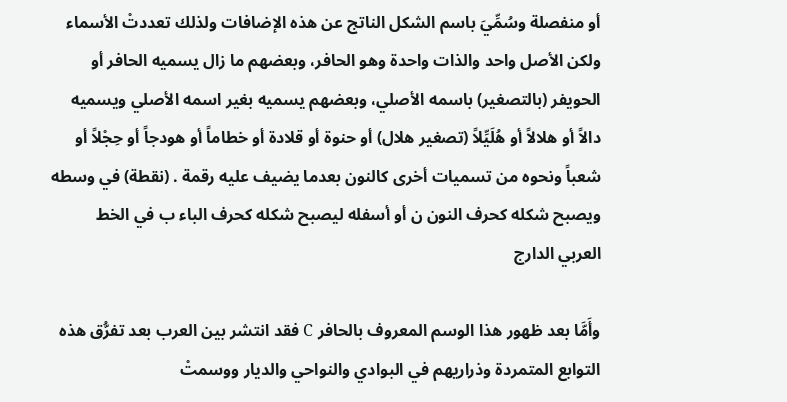أو منفصلة وسُمِّيَ باسم الشكل الناتج عن هذه الإضافات ولذلك تعددتْ الأسماء ولكن الأصل واحد والذات واحدة وهو الحافر، وبعضهم ما زال يسميه الحافر أو الحويفر (بالتصغير) باسمه الأصلي، وبعضهم يسميه بغير اسمه الأصلي ويسميه دالاً أو هلالاً أو هُلَيِّلاً (تصغير هلال) أو حنوة أو قلادة أو خطاماً أو هودجاً أو حِجْلاً أو شعباً ونحوه من تسميات أخرى كالنون بعدما يضيف عليه رقمة . (نقطة) في وسطه ويصبح شكله كحرف النون ن أو أسفله ليصبح شكله كحرف الباء ب في الخط العربي الدارج

وأَمَّا بعد ظهور هذا الوسم المعروف بالحافر C فقد انتشر بين العرب بعد تفرُّق هذه التوابع المتمردة وذراريهم في البوادي والنواحي والديار ووسمتْ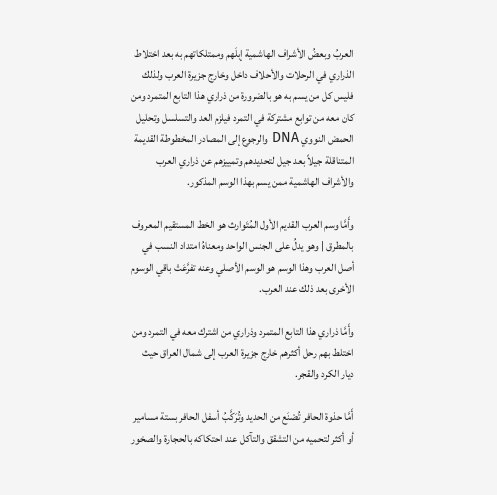العربُ وبعضُ الأشراف الهاشمية إبلَهم وممتلكاتهم به بعد اختلاط الذراري في الرحلات والأحلاف داخل وخارج جزيرة العرب ولذلك فليس كل من يسم به هو بالضرورة من ذراري هذا التابع المتمرد ومن كان معه من توابع مشتركة في التمرد فيلزم العد والتسلسل وتحليل الحمض النووي DNA والرجوع إلى المصادر المخطوطة القديمة المتناقلة جيلاً بعد جيل لتحديدهم وتمييزهم عن ذراري العرب والأشراف الهاشمية ممن يسم بهذا الوسم المذكور.

وأَمَّا وسم العرب القديم الأول المُتَوارث هو الخط المستقيم المعروف بالمطرق | وهو يدلُ على الجنس الواحد ومعناهُ امتداد النسب في أصل العرب وهذا الوسم هو الوسم الأصلي وعنه تفرَّعَتْ باقي الوسوم الأخرى بعد ذلك عند العرب.

وأَمَّا ذراري هذا التابع المتمرد وذراري من اشترك معه في التمرد ومن اختلط بهم رحل أكثرهم خارج جزيرة العرب إلى شمال العراق حيث ديار الكرد والقجر.

أَمَّا حذوة الحافر تُصْنَع من الحديد وتُرَكَّبُ أسفل الحافر بستة مسامير أو أكثر لتحميه من التشقق والتآكل عند احتكاكه بالحجارة والصخور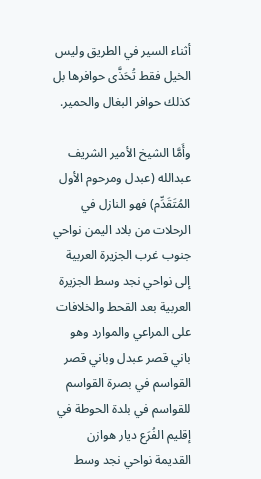أثناء السير في الطريق وليس الخيل فقط تُحَذَّى حوافرها بل كذلك حوافر البغال والحمير.

وأَمَّا الشيخ الأمير الشريف عبدالله (عبدل ومرحوم الأول المُتَقَدِّم) فهو النازل في الرحلات من بلاد اليمن نواحي جنوب غرب الجزيرة العربية إلى نواحي نجد وسط الجزيرة العربية بعد القحط والخلافات على المراعي والموارد وهو باني قصر عبدل وباني قصر القواسم في بصرة القواسم للقواسم في بلدة الحوطة في إقليم الفُرَع ديار هوازن القديمة نواحي نجد وسط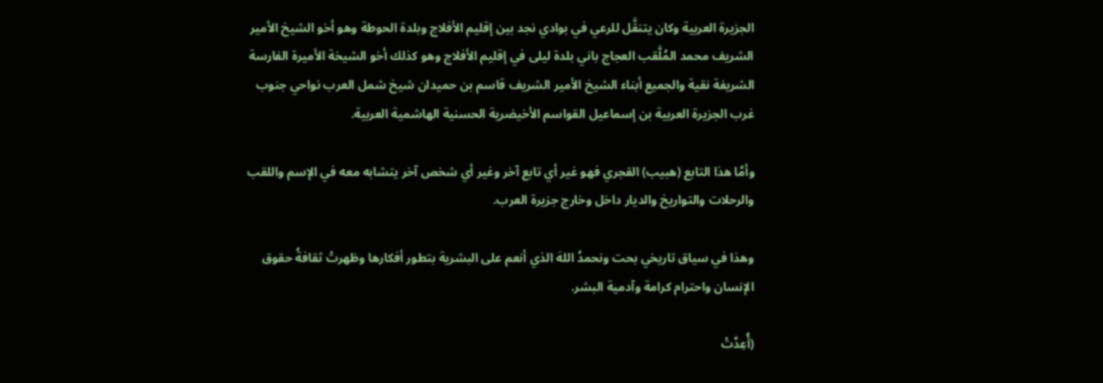الجزيرة العربية وكان يتنقَّل للرعي في بوادي نجد بين إقليم الأفلاج وبلدة الحوطة وهو أخو الشيخ الأمير الشريف محمد المُلَّقب العجاج باني بلدة ليلى في إقليم الأفلاج وهو كذلك أخو الشيخة الأميرة الفارسة الشريفة نقية والجميع أبناء الشيخ الأمير الشريف قاسم بن حميدان شيخ شمل العرب نواحي جنوب غرب الجزيرة العربية بن إسماعيل القواسم الأخيضرية الحسنية الهاشمية العربية.

وأمَّا هذا التابع (هبيب) القجري فهو غير أي تابع آخر وغير أي شخص آخر يتشابه معه في الإسم واللقب والرحلات والتواريخ والديار داخل وخارج جزيرة العرب.

وهذا في سياق تاريخي بحت ونحمدُ اللهَ الذي أنعم على البشرية بتطور أفكارها وظهرتْ ثقافةُ حقوق الإنسان واحترام كرامة وآدمية البشر.

(أُعِدَّتْ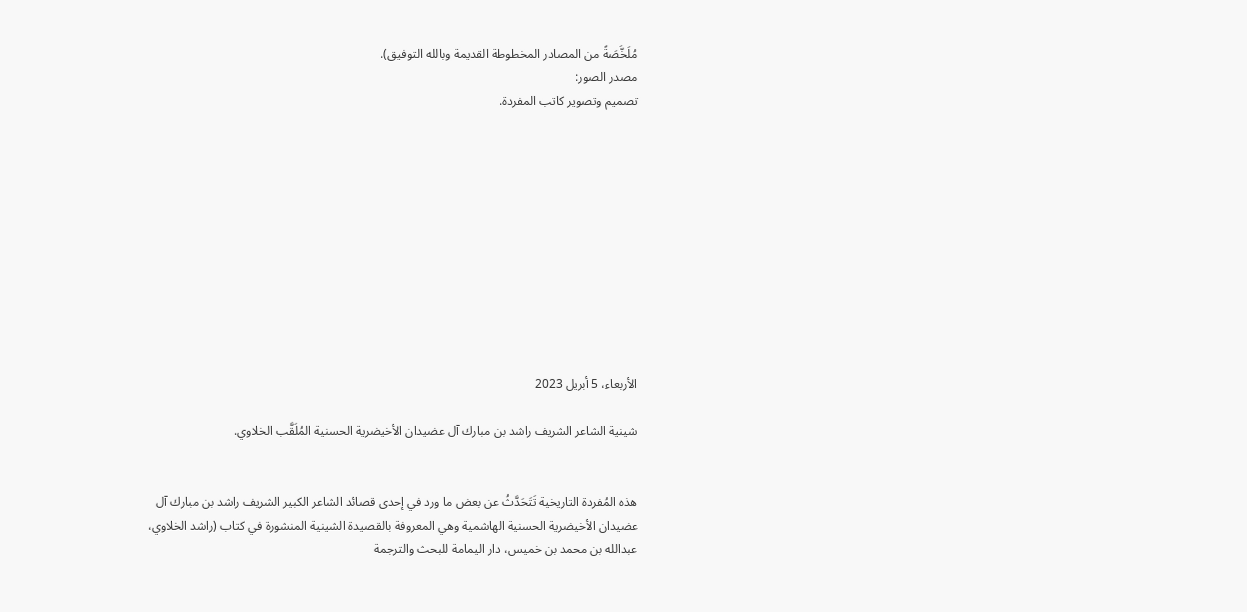مُلَخَّصَةً من المصادر المخطوطة القديمة وبالله التوفيق).
مصدر الصور:
تصميم وتصوير كاتب المفردة.











الأربعاء، 5 أبريل 2023

شينية الشاعر الشريف راشد بن مبارك آل عضيدان الأخيضرية الحسنية المُلَقَّب الخلاوي.


هذه المُفردة التاريخية تَتَحَدَّثُ عن بعض ما ورد في إحدى قصائد الشاعر الكبير الشريف راشد بن مبارك آل عضيدان الأخيضرية الحسنية الهاشمية وهي المعروفة بالقصيدة الشينية المنشورة في كتاب (راشد الخلاوي، عبدالله بن محمد بن خميس، دار اليمامة للبحث والترجمة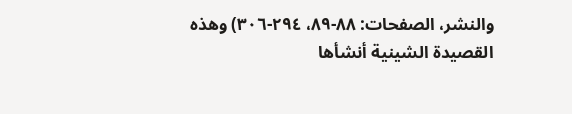والنشر، الصفحات: ٨٨-٨٩، ٢٩٤-٣٠٦) وهذه القصيدة الشينية أنشأها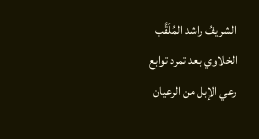الشريفُ راشد المُلَقَّب الخلاوي بعد تمرد توابع رعي الإبل من الرعيان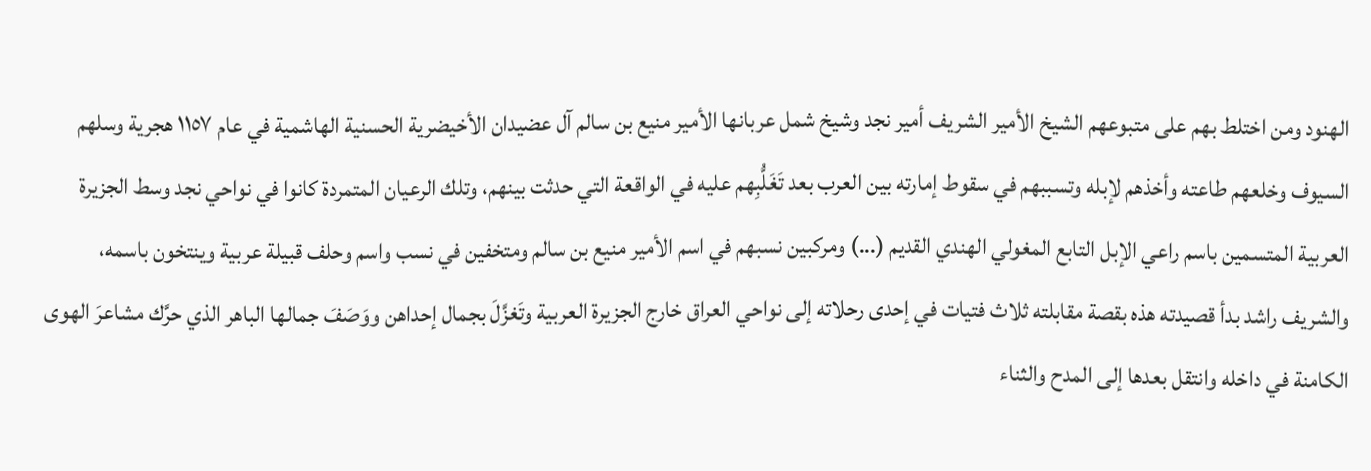الهنود ومن اختلط بهم على متبوعهم الشيخ الأمير الشريف أمير نجد وشيخ شمل عربانها الأمير منيع بن سالم آل عضيدان الأخيضرية الحسنية الهاشمية في عام ١١٥٧ هجرية وسلهم السيوف وخلعهم طاعته وأخذهم لإبله وتسببهم في سقوط إمارته بين العرب بعد تَغَلُّبِهم عليه في الواقعة التي حدثت بينهم، وتلك الرعيان المتمردة كانوا في نواحي نجد وسط الجزيرة العربية المتسمين باسم راعي الإبل التابع المغولي الهندي القديم (...) ومركبين نسبهم في اسم الأمير منيع بن سالم ومتخفين في نسب واسم وحلف قبيلة عربية وينتخون باسمه، والشريف راشد بدأ قصيدته هذه بقصة مقابلته ثلاث فتيات في إحدى رحلاته إلى نواحي العراق خارج الجزيرة العربية وتَغزَّلَ بجمال إحداهن ووَصَفَ جمالها الباهر الذي حرَّك مشاعرَ الهوى الكامنة في داخله وانتقل بعدها إلى المدح والثناء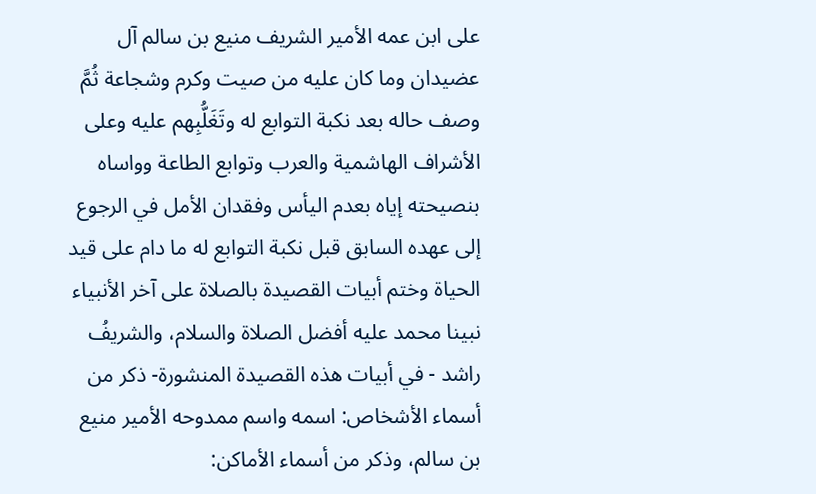على ابن عمه الأمير الشريف منيع بن سالم آل عضيدان وما كان عليه من صيت وكرم وشجاعة ثُمَّ وصف حاله بعد نكبة التوابع له وتَغَلُّبِهم عليه وعلى الأشراف الهاشمية والعرب وتوابع الطاعة وواساه بنصيحته إياه بعدم اليأس وفقدان الأمل في الرجوع إلى عهده السابق قبل نكبة التوابع له ما دام على قيد الحياة وختم أبيات القصيدة بالصلاة على آخر الأنبياء نبينا محمد عليه أفضل الصلاة والسلام، والشريفُ راشد - في أبيات هذه القصيدة المنشورة- ذكر من أسماء الأشخاص: اسمه واسم ممدوحه الأمير منيع بن سالم، وذكر من أسماء الأماكن: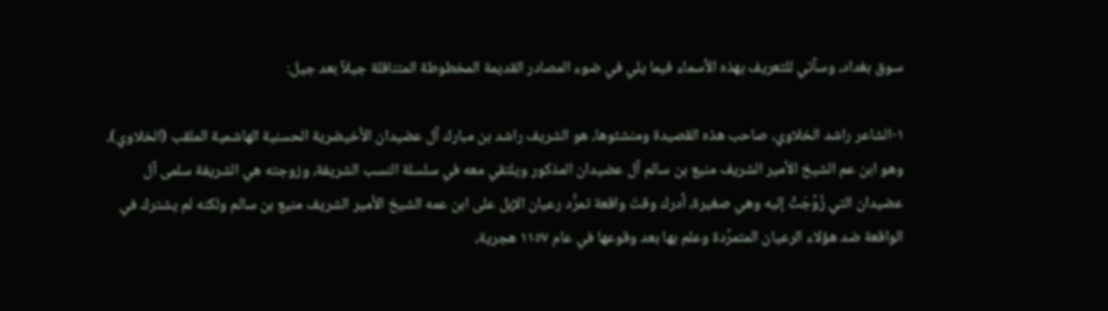سوق بغداد، وسآتي للتعريف بهذه الأسماء فيما يلي في ضوء المصادر القديمة المخطوطة المتناقلة جيلاً بعد جيل:

١-الشاعر راشد الخلاوي، صاحب هذه القصيدة ومنشئوها، هو الشريف راشد بن مبارك آل عضيدان الأخيضرية الحسنية الهاشمية الملقب (الخلاوي)، وهو ابن عم الشيخ الأمير الشريف منيع بن سالم آل عضيدان المذكور ويلتقي معه في سلسلة النسب الشريفة، وزوجته هي الشريفة سلمى آل عضيدان التي زُوِّجَتْ إليه وهي صغيرة، أدرك وقتَ واقعة تمرُّد رعيان الإبل على ابن عمه الشيخ الأمير الشريف منيع بن سالم ولكنه لم يشترك في الواقعة ضد هؤلاء الرعيان المتمرِّدة وعلم بها بعد وقوعها في عام ١١٥٧ هجرية،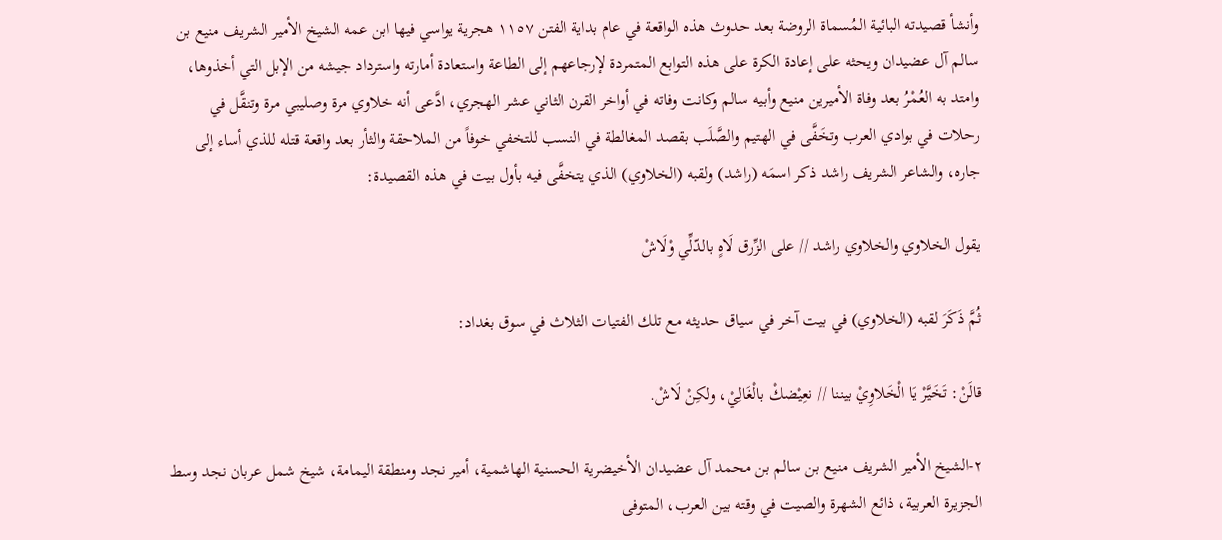وأنشأ قصيدته البائية المُسماة الروضة بعد حدوث هذه الواقعة في عام بداية الفتن ١١٥٧ هجرية يواسي فيها ابن عمه الشيخ الأمير الشريف منيع بن سالم آل عضيدان ويحثه على إعادة الكرة على هذه التوابع المتمردة لإرجاعهم إلى الطاعة واستعادة أمارته واسترداد جيشه من الإبل التي أخذوها، وامتد به العُمْرُ بعد وفاة الأميرين منيع وأبيه سالم وكانت وفاته في أواخر القرن الثاني عشر الهجري، ادَّعى أنه خلاوي مرة وصليبي مرة وتنقَّل في رحلات في بوادي العرب وتخَفَّى في الهتيم والصَّلَب بقصد المغالطة في النسب للتخفي خوفاً من الملاحقة والثأر بعد واقعة قتله للذي أساء إلى جاره، والشاعر الشريف راشد ذكر اسمَه (راشد) ولقبه (الخلاوي) الذي يتخفَّى فيه بأول بيت في هذه القصيدة:

يقول الخلاوي والخلاوي راشد // على الزِّرق لَاهٍ بالدّلِّي وْلَاشْ

ثُمَّ ذَكَرَ لقبه (الخلاوي) في بيت آخر في سياق حديثه مع تلك الفتيات الثلاث في سوق بغداد:

قالَنْ: تَخَيَّرْ يَا الْخَلاوِيْ بيننا // نعِيْضكْ بالْغَالِيْ، ولكِنْ لَاشْ.

٢-الشيخ الأمير الشريف منيع بن سالم بن محمد آل عضيدان الأخيضرية الحسنية الهاشمية، أمير نجد ومنطقة اليمامة، شيخ شمل عربان نجد وسط الجزيرة العربية، ذائع الشهرة والصيت في وقته بين العرب، المتوفى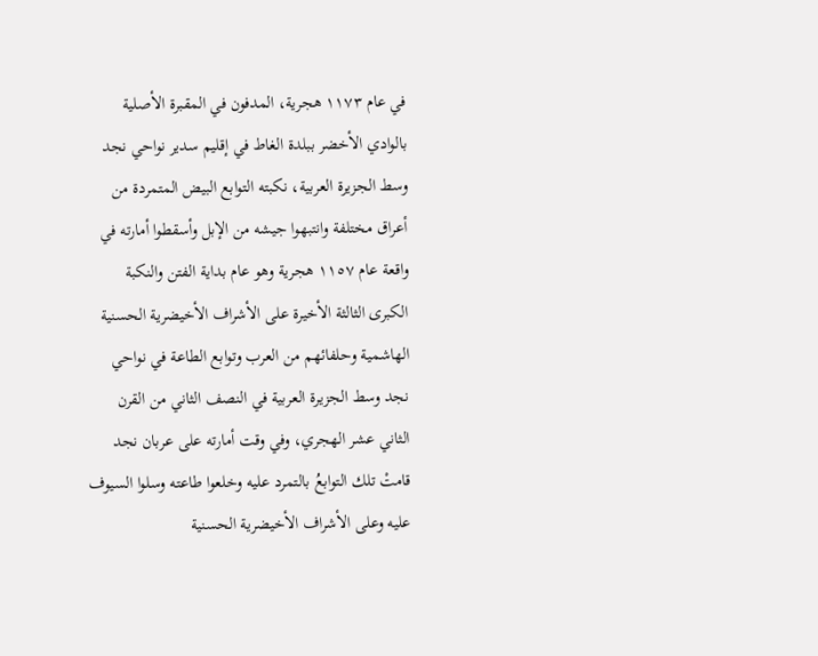في عام ١١٧٣ هجرية، المدفون في المقبرة الأصلية بالوادي الأخضر ببلدة الغاط في إقليم سدير نواحي نجد وسط الجزيرة العربية، نكبته التوابع البيض المتمردة من أعراق مختلفة وانتبهوا جيشه من الإبل وأسقطوا أمارته في واقعة عام ١١٥٧ هجرية وهو عام بداية الفتن والنكبة الكبرى الثالثة الأخيرة على الأشراف الأخيضرية الحسنية الهاشمية وحلفائهم من العرب وتوابع الطاعة في نواحي نجد وسط الجزيرة العربية في النصف الثاني من القرن الثاني عشر الهجري، وفي وقت أمارته على عربان نجد قامتْ تلك التوابعُ بالتمرد عليه وخلعوا طاعته وسلوا السيوف عليه وعلى الأشراف الأخيضرية الحسنية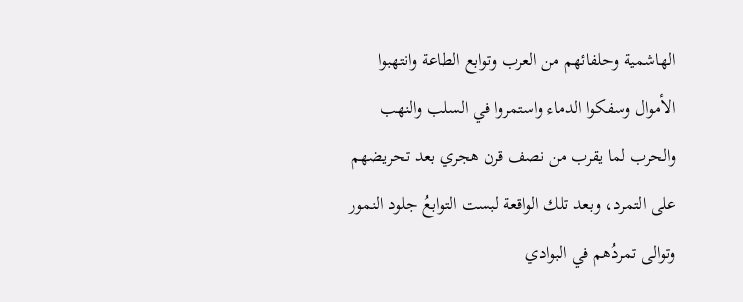الهاشمية وحلفائهم من العرب وتوابع الطاعة وانتهبوا الأموال وسفكوا الدماء واستمروا في السلب والنهب والحرب لما يقرب من نصف قرن هجري بعد تحريضهم على التمرد، وبعد تلك الواقعة لبست التوابعُ جلود النمور وتوالى تمردُهم في البوادي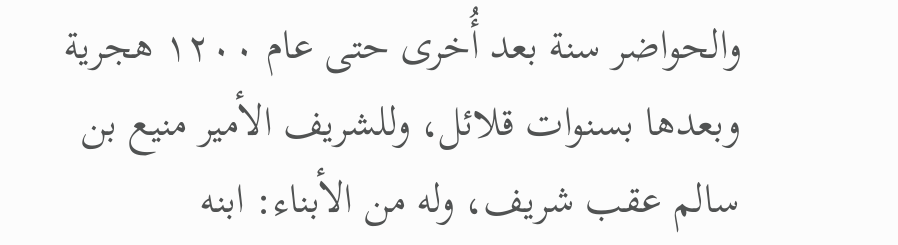والحواضر سنة بعد أُخرى حتى عام ١٢٠٠ هجرية وبعدها بسنوات قلائل، وللشريف الأمير منيع بن سالم عقب شريف، وله من الأبناء: ابنه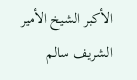الأكبر الشيخ الأمير الشريف سالم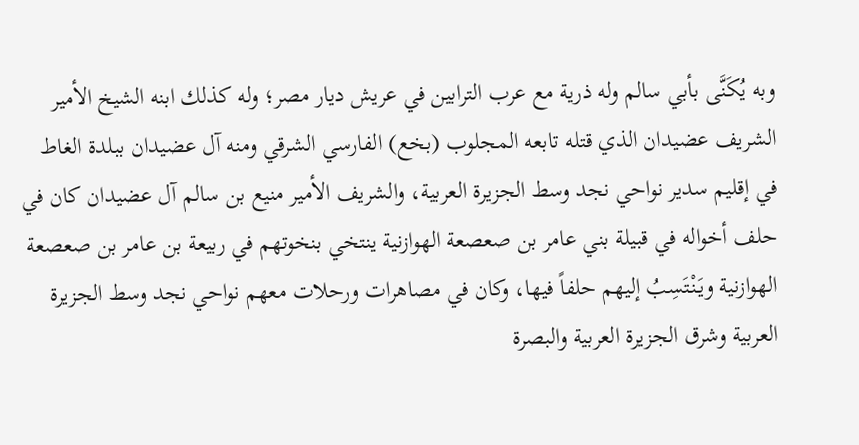وبه يُكَنَّى بأبي سالم وله ذرية مع عرب الترابين في عريش ديار مصر؛ وله كذلك ابنه الشيخ الأمير الشريف عضيدان الذي قتله تابعه المجلوب (بخع) الفارسي الشرقي ومنه آل عضيدان ببلدة الغاط في إقليم سدير نواحي نجد وسط الجزيرة العربية، والشريف الأمير منيع بن سالم آل عضيدان كان في حلف أخواله في قبيلة بني عامر بن صعصعة الهوازنية ينتخي بنخوتهم في ربيعة بن عامر بن صعصعة الهوازنية ويَنْتَسِبُ إليهم حلفاً فيها، وكان في مصاهرات ورحلات معهم نواحي نجد وسط الجزيرة العربية وشرق الجزيرة العربية والبصرة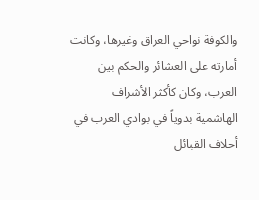والكوفة نواحي العراق وغيرها، وكانت أمارته على العشائر والحكم بين العرب، وكان كأكثر الأشراف الهاشمية بدوياً في بوادي العرب في أحلاف القبائل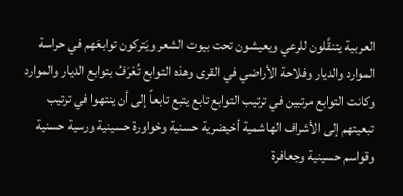العربية يتنقَّلون للرعي ويعيشون تحت بيوت الشعر ويَتركون توابعَهم في حراسة الموارد والديار وفلاحة الأراضي في القرى وهذه التوابع تُعْرَفُ بتوابع الديار والموارد وكانت التوابع مرتبين في ترتيب التوابع تابع يتبع تابعاً إلى أن ينتهوا في ترتيب تبعيتهم إلى الأشراف الهاشمية أخيضرية حسنية وخواورة حسينية ورسية حسنية وقواسم حسينية وجعافرة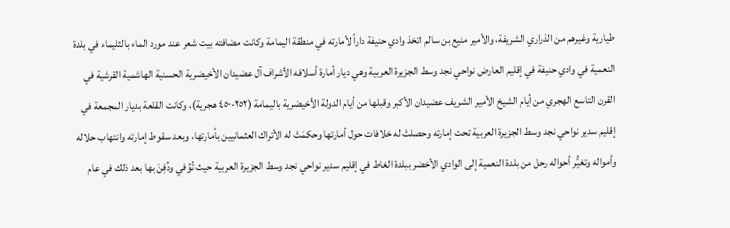طيارية وغيرهم من الذراري الشريفة، والأمير منيع بن سالم اتخذ وادي حنيفة داراً لأمارته في منطقة اليمامة وكانت مضافته بيت شعر عند مورد الماء بالثليماء في بلدة النعمية في وادي حنيفة في إقليم العارض نواحي نجد وسط الجزيرة العربية وهي ديار أمارة أسلافه الأشراف آل عضيدان الأخيضرية الحسنية الهاشمية القرشية في القرن التاسع الهجري من أيام الشيخ الأمير الشريف عضيدان الأكبر وقبلها من أيام الدولة الأخيضرية باليمامة (٢٥٢-٤٥٠ هجرية)، وكانت القلعة بديار المجمعة في إقليم سدير نواحي نجد وسط الجزيرة العربية تحت إمارته وحصلتْ له خلافات حول أمارتها وحكمَتْ له الأتراك العثمانيين بأمارتها، وبعد سقوط إمارته وانتهاب حلاله وأمواله وتغيُّر أحواله رحل من بلدة النعمية إلى الوادي الأخضر ببلدة الغاط في إقليم سدير نواحي نجد وسط الجزيرة العربية حيث تُوُفي ودُفِنَ بها بعد ذلك في عام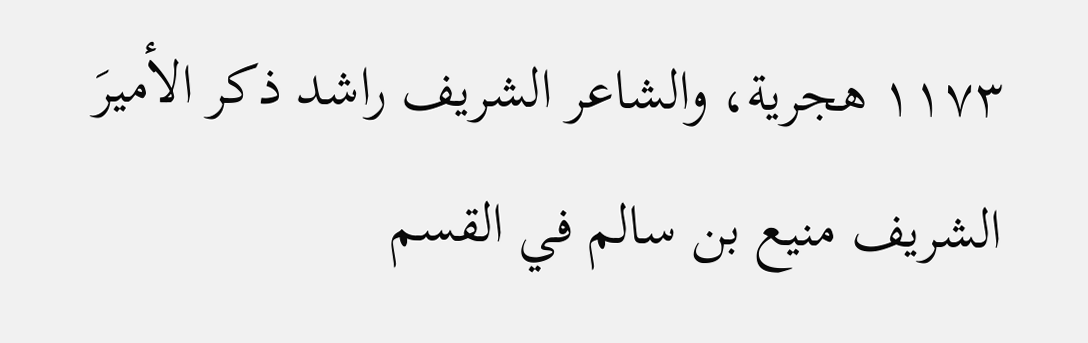١١٧٣ هجرية، والشاعر الشريف راشد ذكر الأميرَ الشريف منيع بن سالم في القسم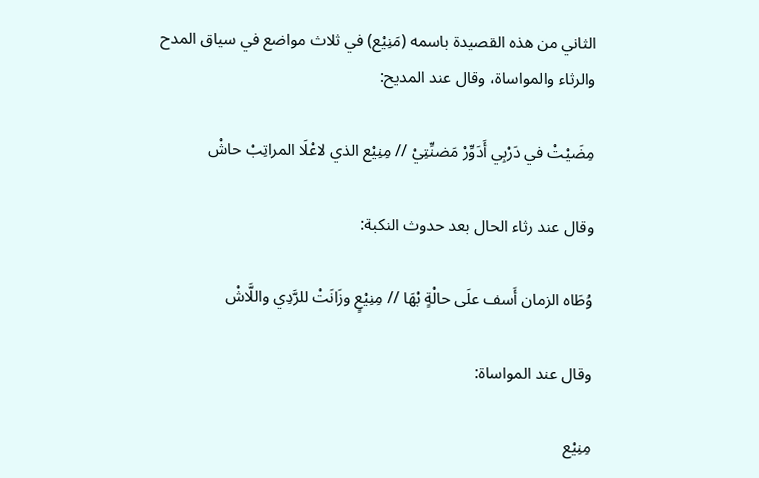الثاني من هذه القصيدة باسمه (مَنِيْع) في ثلاث مواضع في سياق المدح والرثاء والمواساة، وقال عند المديح:

مِضَيْتْ في دَرْبِي أَدَوِّرْ مَضنِّتِيْ // مِنِيْع الذي لاعْلَا المراتِبْ حاشْ

وقال عند رثاء الحال بعد حدوث النكبة:

وُطَاه الزمان أَسف علَى حالْةٍ بْهَا // مِنِيْعٍ وزَانَتْ للرَّدِي واللَّاشْ

وقال عند المواساة:

مِنِيْع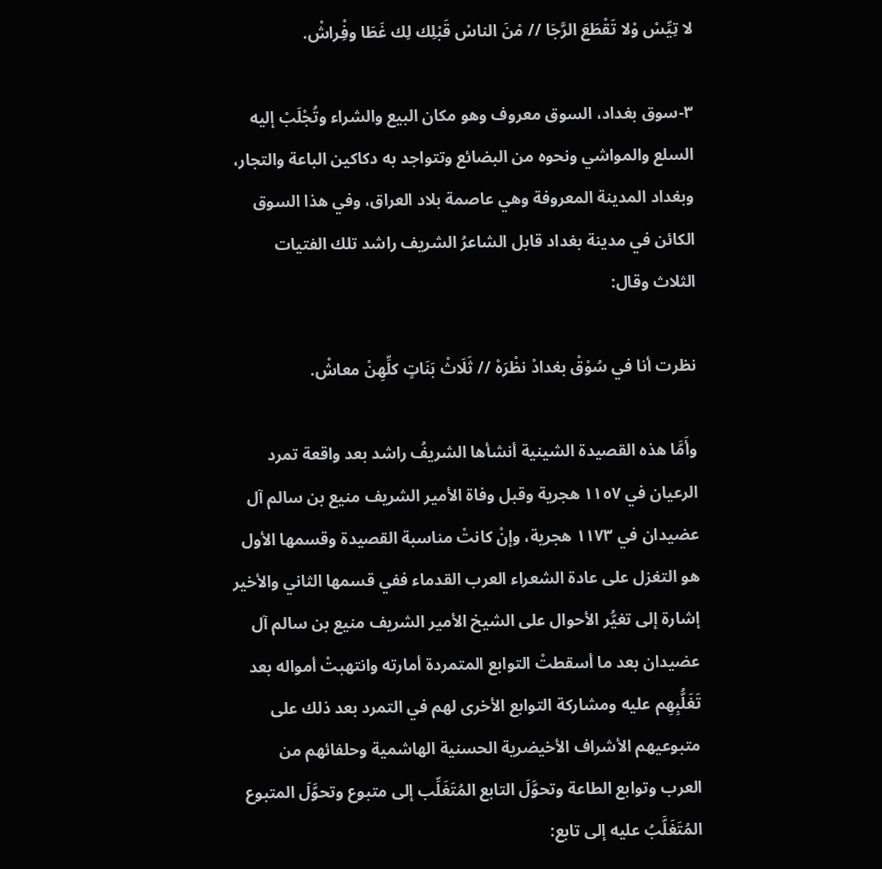لا تِيِّسْ وْلا تَقْطَعَ الرَّجَا // مْنَ الناسْ قَبْلِك لِك غَطَا وفِْراشْ.

٣-سوق بغداد، السوق معروف وهو مكان البيع والشراء وتُجْلَبْ إليه السلع والمواشي ونحوه من البضائع وتتواجد به دكاكين الباعة والتجار، وبغداد المدينة المعروفة وهي عاصمة بلاد العراق، وفي هذا السوق الكائن في مدينة بغداد قابل الشاعرُ الشريف راشد تلك الفتيات الثلاث وقال:

نظرت أنا في سُوْقْ بغدادْ نظْرَهْ // ثَلَاثْ بَنَاتٍ كلِّهِنْ معاشْ.

وأَمَّا هذه القصيدة الشينية أنشأها الشريفُ راشد بعد واقعة تمرد الرعيان في ١١٥٧ هجرية وقبل وفاة الأمير الشريف منيع بن سالم آل عضيدان في ١١٧٣ هجرية، وإنْ كانتْ مناسبة القصيدة وقسمها الأول هو التغزل على عادة الشعراء العرب القدماء ففي قسمها الثاني والأخير إشارة إلى تغيُّر الأحوال على الشيخ الأمير الشريف منيع بن سالم آل عضيدان بعد ما أسقطتْ التوابع المتمردة أمارته وانتهبتْ أمواله بعد تَغَلُّبِهِم عليه ومشاركة التوابع الأخرى لهم في التمرد بعد ذلك على متبوعيهم الأشراف الأخيضرية الحسنية الهاشمية وحلفائهم من العرب وتوابع الطاعة وتحوَّلَ التابع المُتَغَلِّب إلى متبوع وتحوَّلَ المتبوع المُتَغَلَّبُ عليه إلى تابع: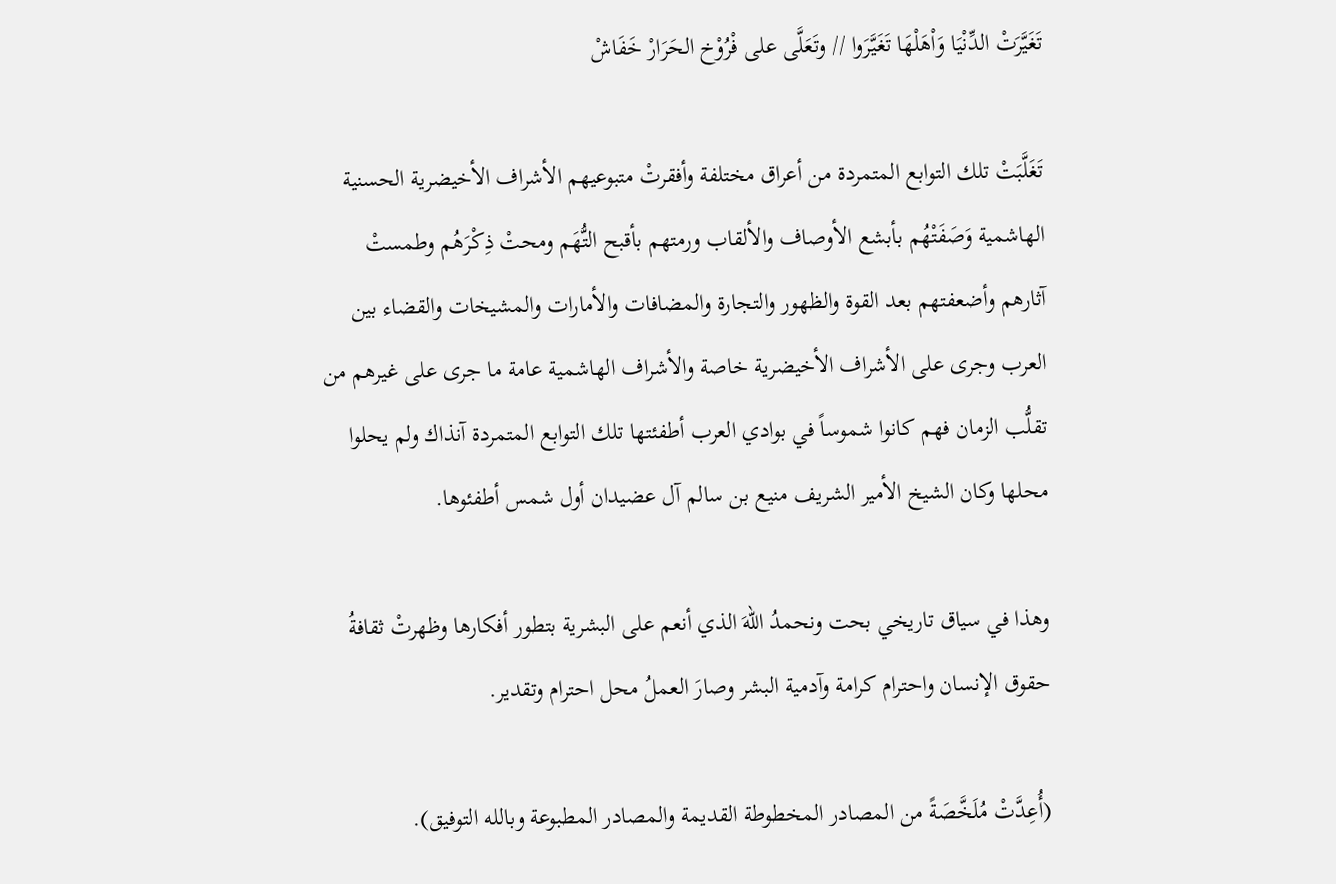تَغَيَّرَتْ الدِّنْيَا وَاْهَلْهَا تَغَيَّرَوا // وتَعَلَّى على فْرُوْخ الحَرَارْ خَفَاشْ

تَغَلَّبَتْ تلك التوابع المتمردة من أعراق مختلفة وأفقرتْ متبوعيهم الأشراف الأخيضرية الحسنية الهاشمية وَصَفَتْهُم بأبشع الأوصاف والألقاب ورمتهم بأقبح التُّهَم ومحتْ ذِكْرَهُم وطمستْ آثارهم وأضعفتهم بعد القوة والظهور والتجارة والمضافات والأمارات والمشيخات والقضاء بين العرب وجرى على الأشراف الأخيضرية خاصة والأشراف الهاشمية عامة ما جرى على غيرهم من تقلُّب الزمان فهم كانوا شموساً في بوادي العرب أطفئتها تلك التوابع المتمردة آنذاك ولم يحلوا محلها وكان الشيخ الأمير الشريف منيع بن سالم آل عضيدان أول شمس أطفئوها.

وهذا في سياق تاريخي بحت ونحمدُ اللهَ الذي أنعم على البشرية بتطور أفكارها وظهرتْ ثقافةُ حقوق الإنسان واحترام كرامة وآدمية البشر وصارَ العملُ محل احترام وتقدير.

(أُعِدَّتْ مُلَخَّصَةً من المصادر المخطوطة القديمة والمصادر المطبوعة وبالله التوفيق).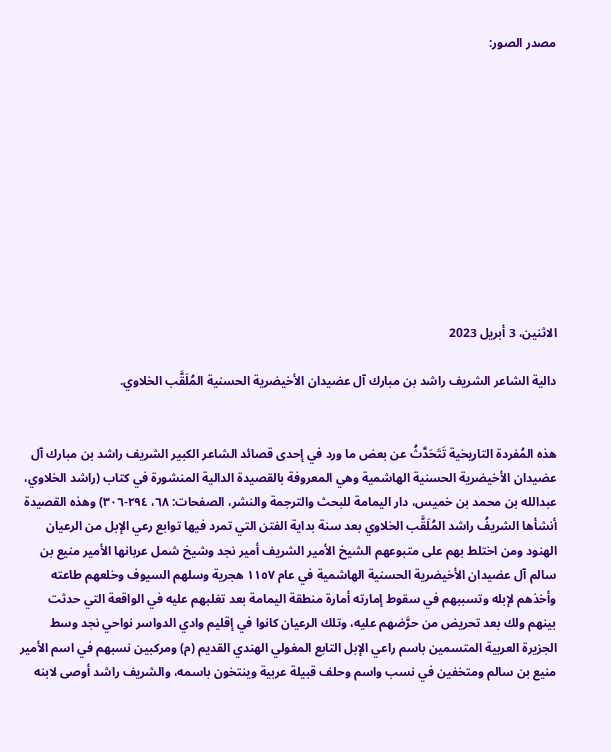مصدر الصور:











الاثنين، 3 أبريل 2023

دالية الشاعر الشريف راشد بن مبارك آل عضيدان الأخيضرية الحسنية المُلَقَّب الخلاوي.


هذه المُفردة التاريخية تَتَحَدَّثُ عن بعض ما ورد في إحدى قصائد الشاعر الكبير الشريف راشد بن مبارك آل عضيدان الأخيضرية الحسنية الهاشمية وهي المعروفة بالقصيدة الدالية المنشورة في كتاب (راشد الخلاوي، عبدالله بن محمد بن خميس، دار اليمامة للبحث والترجمة والنشر، الصفحات: ٦٨، ٢٩٤-٣٠٦) وهذه القصيدة أنشأها الشريفُ راشد المُلَقَّب الخلاوي بعد سنة بداية الفتن التي تمرد فيها توابع رعي الإبل من الرعيان الهنود ومن اختلط بهم على متبوعهم الشيخ الأمير الشريف أمير نجد وشيخ شمل عربانها الأمير منيع بن سالم آل عضيدان الأخيضرية الحسنية الهاشمية في عام ١١٥٧ هجرية وسلهم السيوف وخلعهم طاعته وأخذهم لإبله وتسببهم في سقوط إمارته أمارة منطقة اليمامة بعد تغلبهم عليه في الواقعة التي حدثت بينهم ولك بعد تحريض من حرَّضهم عليه، وتلك الرعيان كانوا في إقليم وادي الدواسر نواحي نجد وسط الجزيرة العربية المتسمين باسم راعي الإبل التابع المغولي الهندي القديم (م) ومركبين نسبهم في اسم الأمير منيع بن سالم ومتخفين في نسب واسم وحلف قبيلة عربية وينتخون باسمه، والشريف راشد أوصى لابنه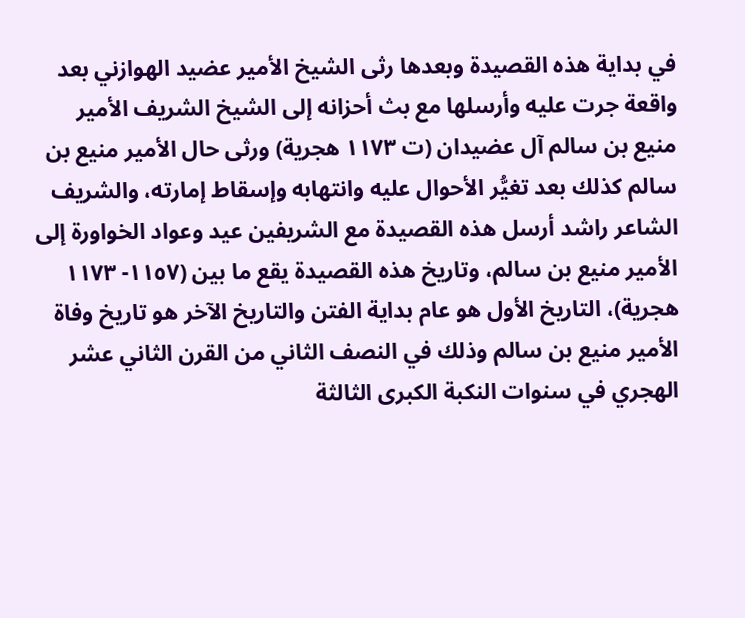في بداية هذه القصيدة وبعدها رثى الشيخ الأمير عضيد الهوازني بعد واقعة جرت عليه وأرسلها مع بث أحزانه إلى الشيخ الشريف الأمير منيع بن سالم آل عضيدان (ت ١١٧٣ هجرية) ورثى حال الأمير منيع بن سالم كذلك بعد تغيُّر الأحوال عليه وانتهابه وإسقاط إمارته، والشريف الشاعر راشد أرسل هذه القصيدة مع الشريفين عيد وعواد الخواورة إلى الأمير منيع بن سالم، وتاريخ هذه القصيدة يقع ما بين (١١٥٧- ١١٧٣ هجرية)، التاريخ الأول هو عام بداية الفتن والتاريخ الآخر هو تاريخ وفاة الأمير منيع بن سالم وذلك في النصف الثاني من القرن الثاني عشر الهجري في سنوات النكبة الكبرى الثالثة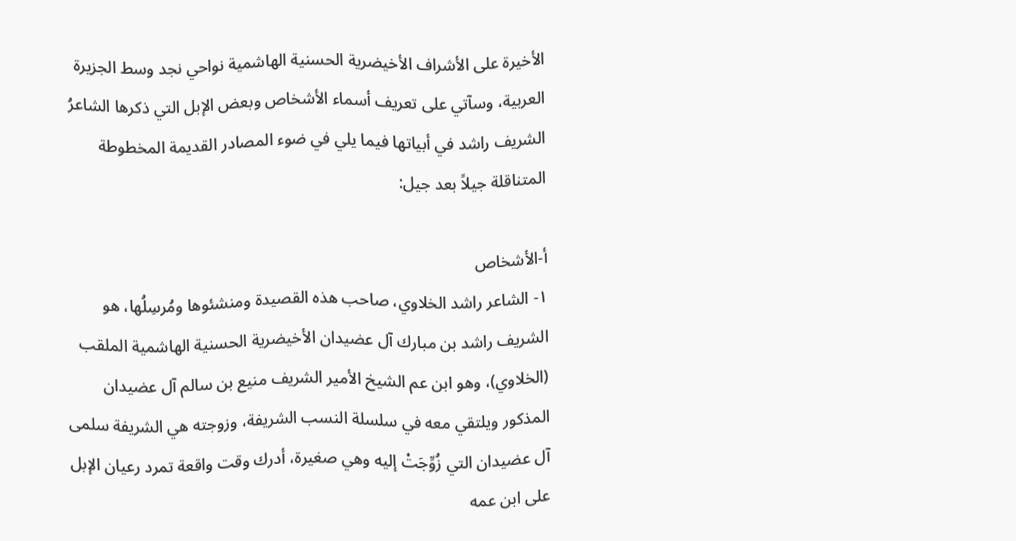الأخيرة على الأشراف الأخيضرية الحسنية الهاشمية نواحي نجد وسط الجزيرة العربية، وسآتي على تعريف أسماء الأشخاص وبعض الإبل التي ذكرها الشاعرُ الشريف راشد في أبياتها فيما يلي في ضوء المصادر القديمة المخطوطة المتناقلة جيلاً بعد جيل:

أ-الأشخاص
١- الشاعر راشد الخلاوي، صاحب هذه القصيدة ومنشئوها ومُرسِلُها، هو الشريف راشد بن مبارك آل عضيدان الأخيضرية الحسنية الهاشمية الملقب (الخلاوي)، وهو ابن عم الشيخ الأمير الشريف منيع بن سالم آل عضيدان المذكور ويلتقي معه في سلسلة النسب الشريفة، وزوجته هي الشريفة سلمى آل عضيدان التي زُوِّجَتْ إليه وهي صغيرة، أدرك وقت واقعة تمرد رعيان الإبل على ابن عمه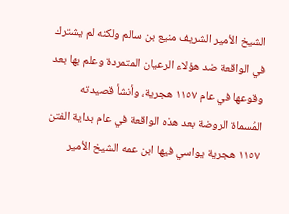الشيخ الأمير الشريف منيع بن سالم ولكنه لم يشترك في الواقعة ضد هؤلاء الرعيان المتمردة وعلم بها بعد وقوعها في عام ١١٥٧ هجرية، وأنشأ قصيدته المُسماة الروضة بعد هذه الواقعة في عام بداية الفتن ١١٥٧ هجرية يواسي فيها ابن عمه الشيخ الأمير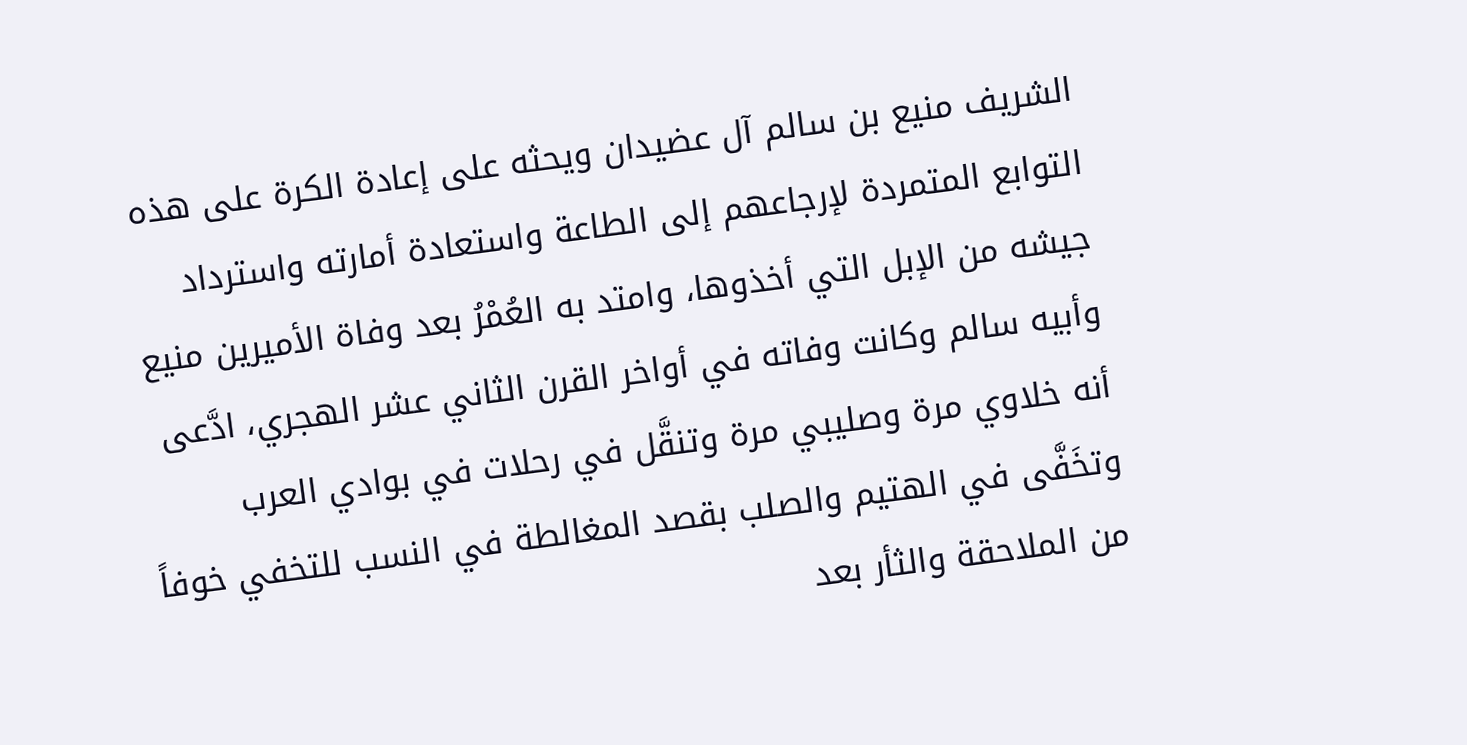الشريف منيع بن سالم آل عضيدان ويحثه على إعادة الكرة على هذه التوابع المتمردة لإرجاعهم إلى الطاعة واستعادة أمارته واسترداد جيشه من الإبل التي أخذوها، وامتد به العُمْرُ بعد وفاة الأميرين منيع وأبيه سالم وكانت وفاته في أواخر القرن الثاني عشر الهجري، ادَّعى أنه خلاوي مرة وصليبي مرة وتنقَّل في رحلات في بوادي العرب وتخَفَّى في الهتيم والصلب بقصد المغالطة في النسب للتخفي خوفاً من الملاحقة والثأر بعد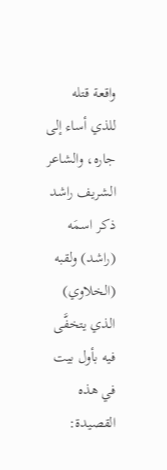واقعة قتله للذي أساء إلى جاره، والشاعر الشريف راشد ذكر اسمَه (راشد) ولقبه (الخلاوي) الذي يتخفَّى فيه بأول بيت في هذه القصيدة: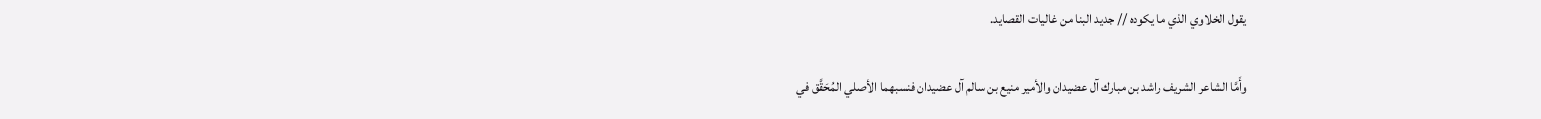يقول الخلاوي الذي ما يكوده // جديد البنا من غاليات القصايد.

وأَمَّا الشاعر الشريف راشد بن مبارك آل عضيدان والأمير منيع بن سالم آل عضيدان فنسبهما الأصلي المُحَقَّق في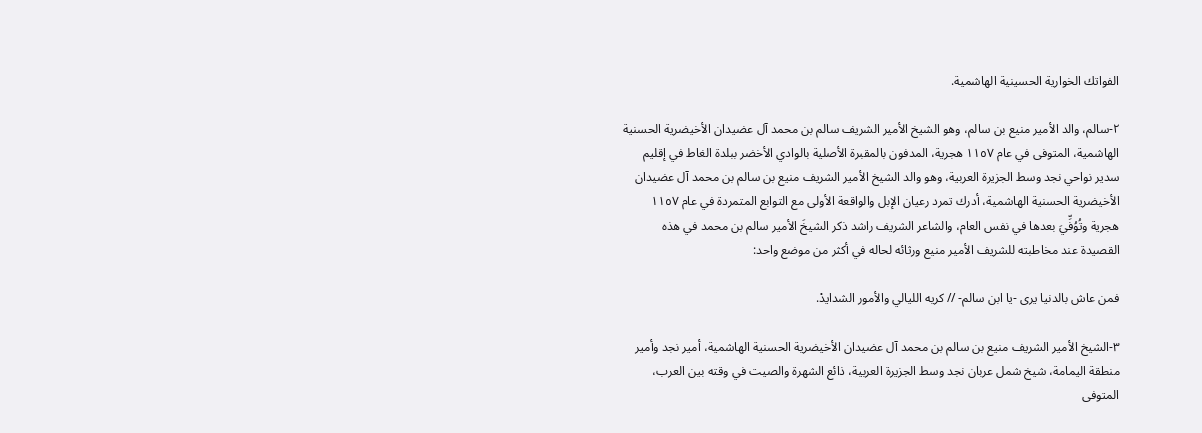الفواتك الخوارية الحسينية الهاشمية.

٢-سالم، والد الأمير منيع بن سالم، وهو الشيخ الأمير الشريف سالم بن محمد آل عضيدان الأخيضرية الحسنية الهاشمية، المتوفى في عام ١١٥٧ هجرية، المدفون بالمقبرة الأصلية بالوادي الأخضر ببلدة الغاط في إقليم سدير نواحي نجد وسط الجزيرة العربية، وهو والد الشيخ الأمير الشريف منيع بن سالم بن محمد آل عضيدان الأخيضرية الحسنية الهاشمية، أدرك تمرد رعيان الإبل والواقعة الأولى مع التوابع المتمردة في عام ١١٥٧ هجرية وتُوُفِّيَ بعدها في نفس العام، والشاعر الشريف راشد ذكر الشيخَ الأمير سالم بن محمد في هذه القصيدة عند مخاطبته للشريف الأمير منيع ورثائه لحاله في أكثر من موضع واحد:

فمن عاش بالدنيا يرى -يا ابن سالم- // كريه الليالي والأمور الشدايدْ.

٣-الشيخ الأمير الشريف منيع بن سالم بن محمد آل عضيدان الأخيضرية الحسنية الهاشمية، أمير نجد وأمير منطقة اليمامة، شيخ شمل عربان نجد وسط الجزيرة العربية، ذائع الشهرة والصيت في وقته بين العرب، المتوفى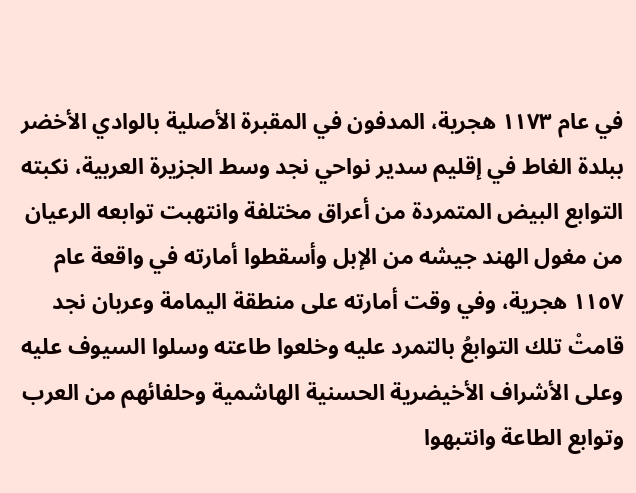في عام ١١٧٣ هجرية، المدفون في المقبرة الأصلية بالوادي الأخضر ببلدة الغاط في إقليم سدير نواحي نجد وسط الجزيرة العربية، نكبته التوابع البيض المتمردة من أعراق مختلفة وانتهبت توابعه الرعيان من مغول الهند جيشه من الإبل وأسقطوا أمارته في واقعة عام ١١٥٧ هجرية، وفي وقت أمارته على منطقة اليمامة وعربان نجد قامتْ تلك التوابعُ بالتمرد عليه وخلعوا طاعته وسلوا السيوف عليه وعلى الأشراف الأخيضرية الحسنية الهاشمية وحلفائهم من العرب وتوابع الطاعة وانتبهوا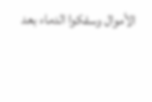الأموال وسفكوا الدماء بعد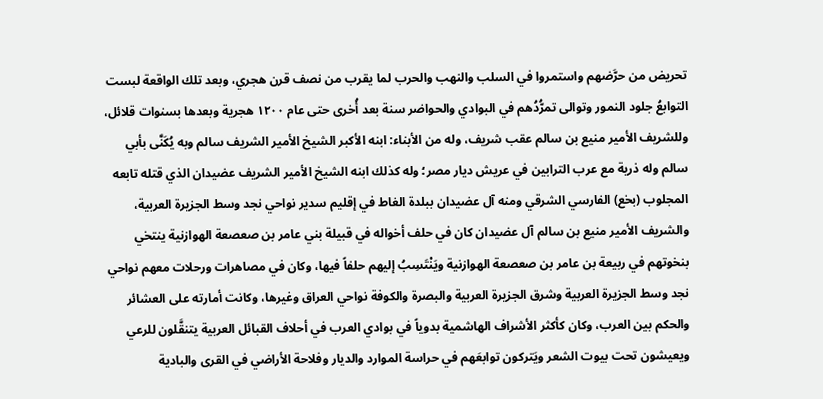تحريض من حرَّضهم واستمروا في السلب والنهب والحرب لما يقرب من نصف قرن هجري، وبعد تلك الواقعة لبست التوابعُ جلود النمور وتوالى تمرُّدُهم في البوادي والحواضر سنة بعد أُخرى حتى عام ١٢٠٠ هجرية وبعدها بسنوات قلائل، وللشريف الأمير منيع بن سالم عقب شريف، وله من الأبناء: ابنه الأكبر الشيخ الأمير الشريف سالم وبه يُكَنَّى بأبي سالم وله ذرية مع عرب الترابين في عريش ديار مصر؛ وله كذلك ابنه الشيخ الأمير الشريف عضيدان الذي قتله تابعه المجلوب (بخع) الفارسي الشرقي ومنه آل عضيدان ببلدة الغاط في إقليم سدير نواحي نجد وسط الجزيرة العربية، والشريف الأمير منيع بن سالم آل عضيدان كان في حلف أخواله في قبيلة بني عامر بن صعصعة الهوازنية ينتخي بنخوتهم في ربيعة بن عامر بن صعصعة الهوازنية ويَنْتَسِبُ إليهم حلفاً فيها، وكان في مصاهرات ورحلات معهم نواحي نجد وسط الجزيرة العربية وشرق الجزيرة العربية والبصرة والكوفة نواحي العراق وغيرها، وكانت أمارته على العشائر والحكم بين العرب، وكان كأكثر الأشراف الهاشمية بدوياً في بوادي العرب في أحلاف القبائل العربية يتنقَّلون للرعي ويعيشون تحت بيوت الشعر ويَتركون توابعَهم في حراسة الموارد والديار وفلاحة الأراضي في القرى والبادية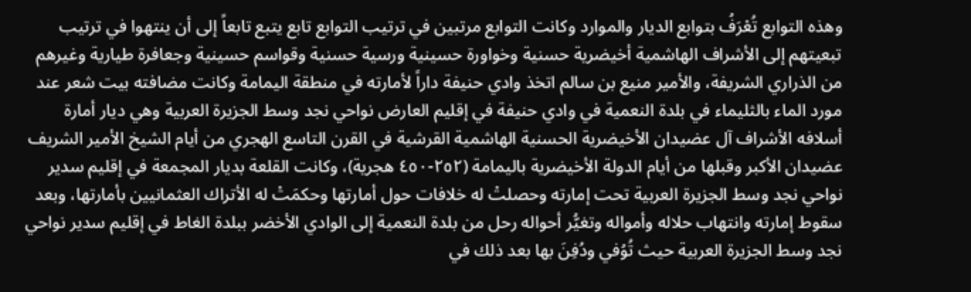وهذه التوابع تُعْرَفُ بتوابع الديار والموارد وكانت التوابع مرتبين في ترتيب التوابع تابع يتبع تابعاً إلى أن ينتهوا في ترتيب تبعيتهم إلى الأشراف الهاشمية أخيضرية حسنية وخواورة حسينية ورسية حسنية وقواسم حسينية وجعافرة طيارية وغيرهم من الذراري الشريفة، والأمير منيع بن سالم اتخذ وادي حنيفة داراً لأمارته في منطقة اليمامة وكانت مضافته بيت شعر عند مورد الماء بالثليماء في بلدة النعمية في وادي حنيفة في إقليم العارض نواحي نجد وسط الجزيرة العربية وهي ديار أمارة أسلافه الأشراف آل عضيدان الأخيضرية الحسنية الهاشمية القرشية في القرن التاسع الهجري من أيام الشيخ الأمير الشريف عضيدان الأكبر وقبلها من أيام الدولة الأخيضرية باليمامة (٢٥٢-٤٥٠ هجرية)، وكانت القلعة بديار المجمعة في إقليم سدير نواحي نجد وسط الجزيرة العربية تحت إمارته وحصلتْ له خلافات حول أمارتها وحكمَتْ له الأتراك العثمانيين بأمارتها، وبعد سقوط إمارته وانتهاب حلاله وأمواله وتغيُّر أحواله رحل من بلدة النعمية إلى الوادي الأخضر ببلدة الغاط في إقليم سدير نواحي نجد وسط الجزيرة العربية حيث تُوُفي ودُفِنَ بها بعد ذلك في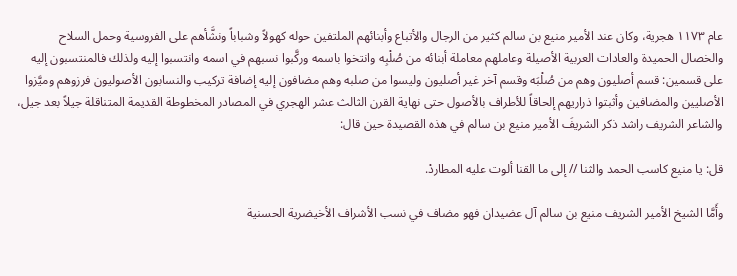عام ١١٧٣ هجرية، وكان عند الأمير منيع بن سالم كثير من الرجال والأتباع وأبنائهم الملتفين حوله كهولاً وشباباً ونشَّأهم على الفروسية وحمل السلاح والخصال الحميدة والعادات العربية الأصيلة وعاملهم معاملة أبنائه من صُلْبِه وانتخوا باسمه وركَّبوا نسبهم في اسمه وانتسبوا إليه ولذلك فالمنتسبون إليه على قسمين: قسم أصليون وهم من صُلْبَه وقسم آخر غير أصليون وليسوا من صلبه وهم مضافون إليه إضافة تركيب والنسابون الأصوليون فرزوهم وميَّزوا الأصليين والمضافين وأثبتوا ذراريهم إلحاقاً للأطراف بالأصول حتى نهاية القرن الثالث عشر الهجري في المصادر المخطوطة القديمة المتناقلة جيلاً بعد جيل، والشاعر الشريف راشد ذكر الشريفَ الأمير منيع بن سالم في هذه القصيدة حين قال:

قل: يا منيع كاسب الحمد والثنا // إلى ما القنا ألوت عليه المطاردْ.

وأَمَّا الشيخ الأمير الشريف منيع بن سالم آل عضيدان فهو مضاف في نسب الأشراف الأخيضرية الحسنية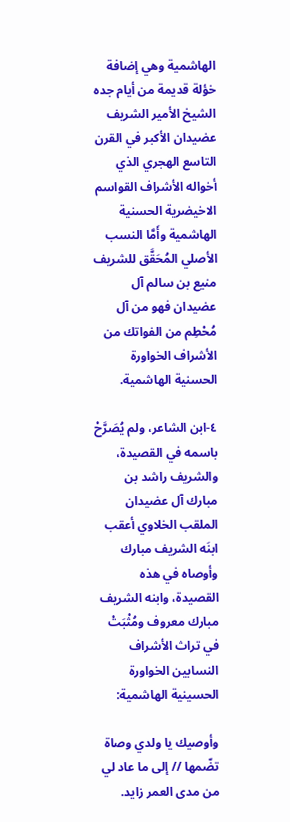الهاشمية وهي إضافة خؤلة قديمة من أيام جده الشيخ الأمير الشريف عضيدان الأكبر في القرن التاسع الهجري الذي أخواله الأشراف القواسم الاخيضرية الحسنية الهاشمية وأَمَّا النسب الأصلي المُحَقَّق للشريف منيع بن سالم آل عضيدان فهو من آل مُحْطِم من الفواتك من الأشراف الخواورة الحسنية الهاشمية.

٤-ابن الشاعر، ولم يُصَرَّحْ باسمه في القصيدة، والشريف راشد بن مبارك آل عضيدان الملقب الخلاوي أعقب ابنَه الشريف مبارك وأوصاه في هذه القصيدة، وابنه الشريف مبارك معروف ومُثْبَتْ في تراث الأشراف النسابين الخواورة الحسينية الهاشمية:

وأوصيك يا ولدي وصاة تضّمها // إلى ما عاد لي من مدى العمر زايد.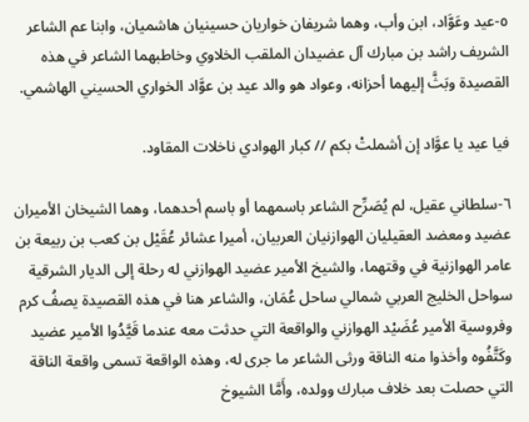٥-عيد وعَوَّاد، ابن وأب، وهما شريفان خواريان حسينيان هاشميان، وابنا عم الشاعر الشريف راشد بن مبارك آل عضيدان الملقب الخلاوي وخاطبهما الشاعر في هذه القصيدة وبَثَّ إليهما أحزانه، وعواد هو والد عيد بن عوَّاد الخواري الحسيني الهاشمي.

فيا عيد يا عوَّاد إن أشملتْ بكم // كبار الهوادي ناخلات المقاود.

٦-سلطاني عقيل، لم يُصَرِّح الشاعر باسمهما أو باسم أحدهما، وهما الشيخان الأميران عضيد ومعضد العقيليان الهوازنيان العربيان، أميرا عشائر عُقَيْل بن كعب بن ربيعة بن عامر الهوازنية في وقتهما، والشيخ الأمير عضيد الهوازني له رحلة إلى الديار الشرقية سواحل الخليج العربي شمالي ساحل عُمَان، والشاعر هنا في هذه القصيدة يصفُ كرم وفروسية الأمير عُضَيْد الهوازني والواقعة التي حدثت معه عندما قَيَّدُوا الأمير عضيد وكَتَّفُوه وأخذوا منه الناقة ورثى الشاعر ما جرى له، وهذه الواقعة تسمى واقعة الناقة التي حصلت بعد خلاف مبارك وولده، وأَمَّا الشيوخ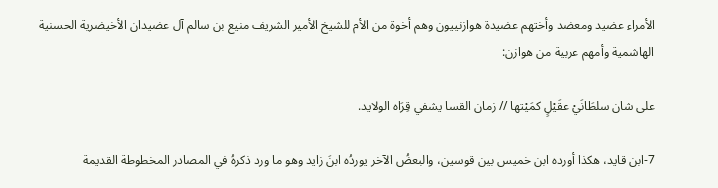الأمراء عضيد ومعضد وأختهم عضيدة هوازنييون وهم أخوة من الأم للشيخ الأمير الشريف منيع بن سالم آل عضيدان الأخيضرية الحسنية الهاشمية وأمهم عربية من هوازن:

على شان سلطَانَيْ عقَيْلٍ كمَيْتها // زمان القسا يشفي قِرَاه الولايد.

7-ابن قايد، هكذا أورده ابن خميس بين قوسين، والبعضُ الآخر يوردُه ابنَ زايد وهو ما ورد ذكرهُ في المصادر المخطوطة القديمة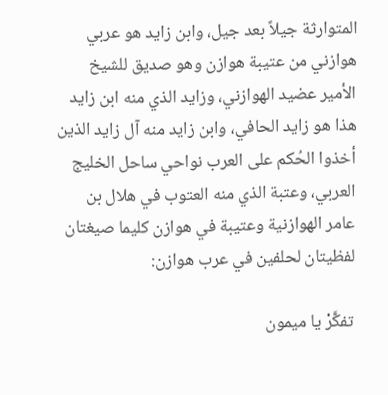المتوارثة جيلاً بعد جيل، وابن زايد هو عربي هوازني من عتيبة هوازن وهو صديق للشيخ الأمير عضيد الهوازني، وزايد الذي منه ابن زايد هذا هو زايد الحافي، وابن زايد منه آل زايد الذين أخذوا الحُكم على العرب نواحي ساحل الخليج العربي، وعتبة الذي منه العتوب في هلال بن عامر الهوازنية وعتيبة في هوازن كليما صيغتان لفظيتان لحلفين في عرب هوازن:

تفكَّرْ يا ميمون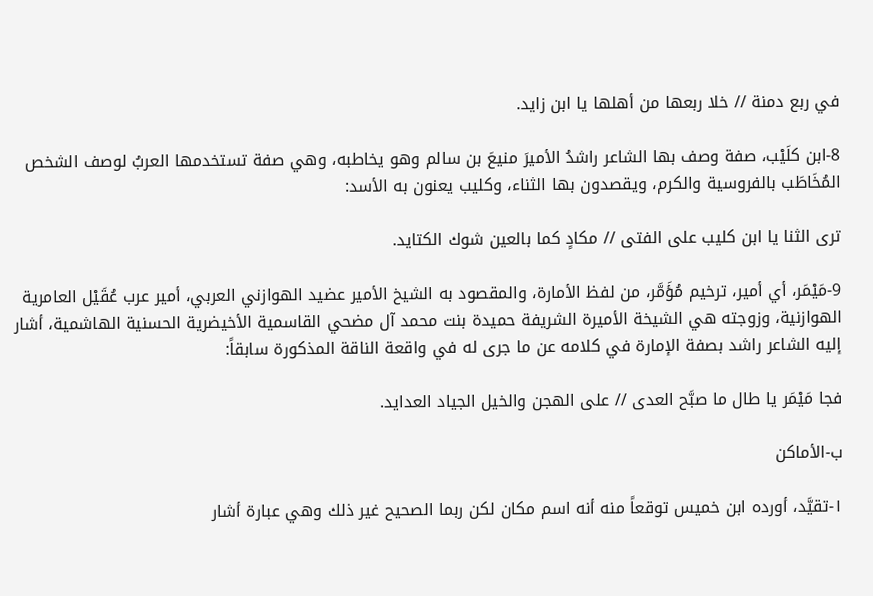في ربع دمنة // خلا ربعها من أهلها يا ابن زايد.

8-ابن كلَيْب، صفة وصف بها الشاعر راشدُ الأميرَ منيعَ بن سالم وهو يخاطبه، وهي صفة تستخدمها العربُ لوصف الشخص المُخَاطَب بالفروسية والكرم، ويقصدون بها الثناء، وكليب يعنون به الأسد:

ترى الثنا يا ابن كليب على الفتى // مكادٍ كما بالعين شوك الكتايد.

9-مَيْمَر، أي أمير، ترخيم مُؤَمَّر، من لفظ الأمارة، والمقصود به الشيخ الأمير عضيد الهوازني العربي، أمير عرب عُقَيْل العامرية الهوازنية، وزوجته هي الشيخة الأميرة الشريفة حميدة بنت محمد آل مضحي القاسمية الأخيضرية الحسنية الهاشمية، أشار إليه الشاعر راشد بصفة الإمارة في كلامه عن ما جرى له في واقعة الناقة المذكورة سابقاً:

فجا مَيْمَر يا طال ما صبَّح العدى // على الهجن والخيل الجياد العدايد.

ب-الأماكن

١-تقيَّد، أورده ابن خميس توقعاً منه أنه اسم مكان لكن ربما الصحيح غير ذلك وهي عبارة أشار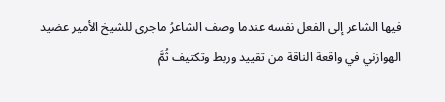فيها الشاعر إلى الفعل نفسه عندما وصف الشاعرُ ماجرى للشيخ الأمير عضيد الهوازني في واقعة الناقة من تقييد وربط وتكتيف ثُمَّ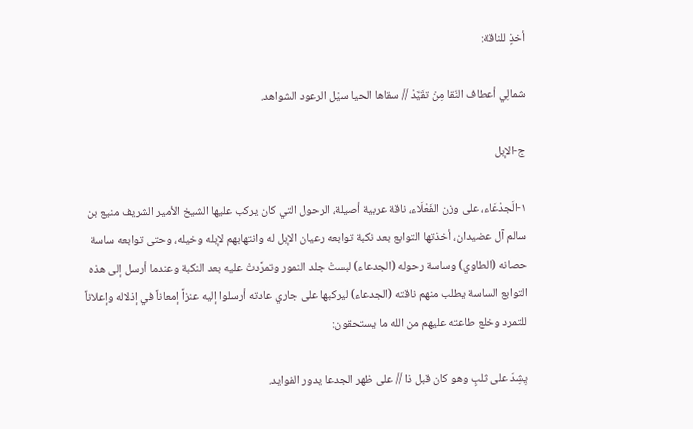أخذٍ للناقة:

شمالِي أعطاف النّقا مِنْ تقَيَّدْ // سقاها الحيا سيْل الرعود الشواهد.

ج-الإبل

١-الَجدْعَاء، على وزن الفَعْلَاء، ناقة عربية أصيلة، الرحول التي كان يركب عليها الشيخ الأمير الشريف منيع بن سالم آل عضيدان، أخذتها التوابع بعد نكبة توابعه رعيان الإبل له وانتهابهم لإبله وخيله، وحتى توابعه ساسة حصانه (الطاوي) وساسة رحوله (الجدعاء) لبستْ جلد النمور وتمرَّدتْ عليه بعد النكبة وعندما أرسل إلى هذه التوابع الساسة يطلب منهم ناقته (الجدعاء) ليركبها على جاري عادته أرسلوا إليه عنزاً إمعاناً في إذلاله وإعلاناً للتمرد وخلع طاعته عليهم من الله ما يستحقون:

يِشِدّ على ثلبٍ وهو كان قبل ذا // على ظهر الجدعا يدور الفوايد.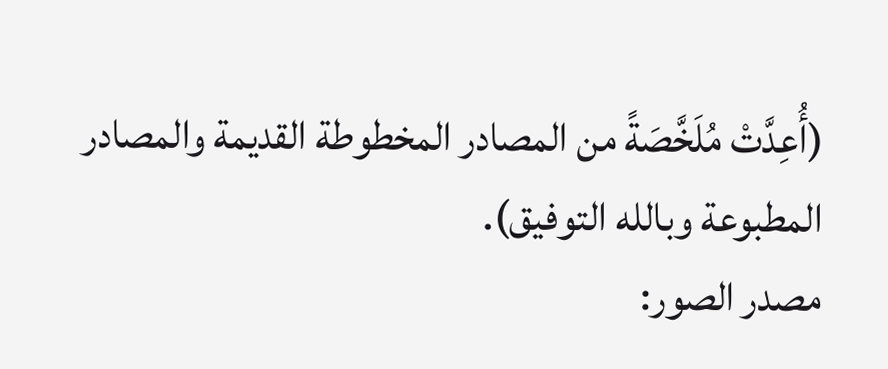(أُعِدَّتْ مُلَخَّصَةً من المصادر المخطوطة القديمة والمصادر المطبوعة وبالله التوفيق).
مصدر الصور: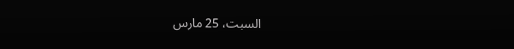السبت، 25 مارس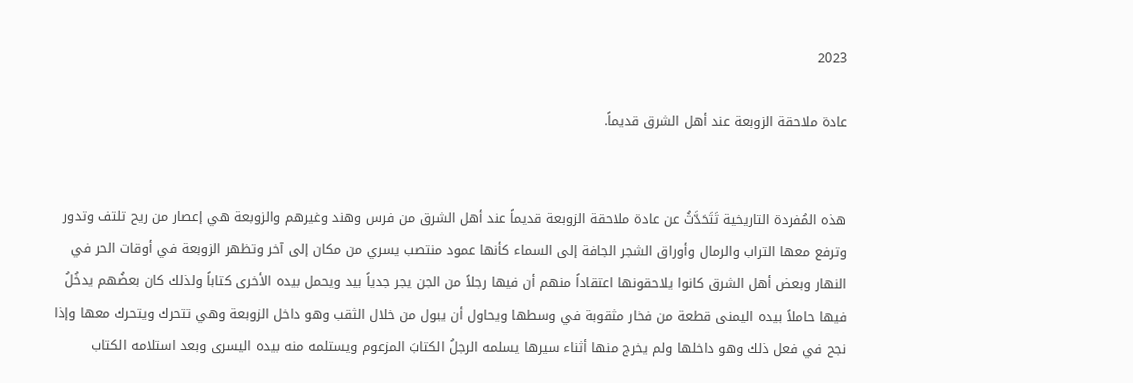2023

عادة ملاحقة الزوبعة عند أهل الشرق قديماً.


هذه المُفردة التاريخية تَتَحَدَّثُ عن عادة ملاحقة الزوبعة قديماً عند أهل الشرق من فرس وهند وغيرهم والزوبعة هي إعصار من ريح تلتف وتدور وترفع معها التراب والرمال وأوراق الشجر الجافة إلى السماء كأنها عمود منتصب يسري من مكان إلى آخر وتظهر الزوبعة في أوقات الحر في النهار وبعض أهل الشرق كانوا يلاحقونها اعتقاداً منهم أن فيها رجلاً من الجن يجر جدياً بيد ويحمل بيده الأخرى كتاباً ولذلك كان بعضُهم يدخُلُ فيها حاملاً بيده اليمنى قطعة من فخار مثقوبة في وسطها ويحاول أن يبول من خلال الثقب وهو داخل الزوبعة وهي تتحرك ويتحرك معها وإذا نجح في فعل ذلك وهو داخلها ولم يخرج منها أثناء سيرها يسلمه الرجلُ الكتابَ المزعوم ويستلمه منه بيده اليسرى وبعد استلامه الكتاب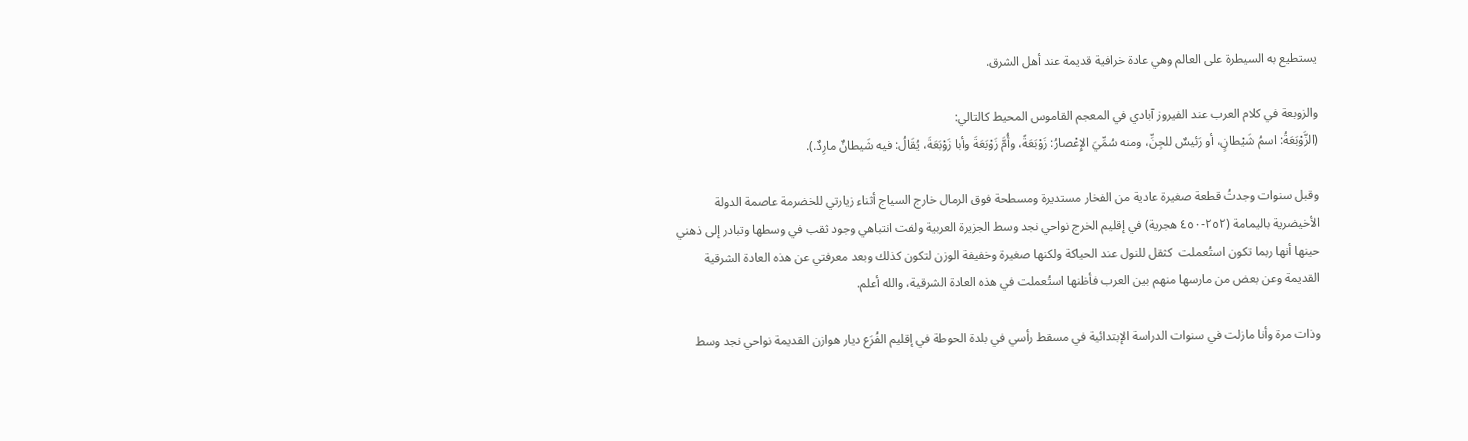يستطيع به السيطرة على العالم وهي عادة خرافية قديمة عند أهل الشرق.

والزوبعة في كلام العرب عند الفيروز آبادي في المعجم القاموس المحيط كالتالي:
(الزَّوْبَعَةُ: اسمُ شَيْطانٍ، أو رَئيسٌ للجِنِّ، ومنه سُمِّيَ الإِعْصارُ: زَوْبَعَةً، وأُمَّ زَوْبَعَةَ وأبا زَوْبَعَةَ، يُقَالُ: فيه شَيطانٌ مارِدٌ.).

وقبل سنوات وجدتُ قطعة صغيرة عادية من الفخار مستديرة ومسطحة فوق الرمال خارج السياج أثناء زيارتي للخضرمة عاصمة الدولة الأخيضرية باليمامة (٢٥٢-٤٥٠ هجرية) في إقليم الخرج نواحي نجد وسط الجزيرة العربية ولفت انتباهي وجود ثقب في وسطها وتبادر إلى ذهني حينها أنها ربما تكون استُعملت  كثقل للنول عند الحياكة ولكنها صغيرة وخفيفة الوزن لتكون كذلك وبعد معرفتي عن هذه العادة الشرقية القديمة وعن بعض من مارسها منهم بين العرب فأظنها استُعملت في هذه العادة الشرقية، والله أعلم.

وذات مرة وأنا مازلت في سنوات الدراسة الإبتدائية في مسقط رأسي في بلدة الحوطة في إقليم الفُرَع ديار هوازن القديمة نواحي نجد وسط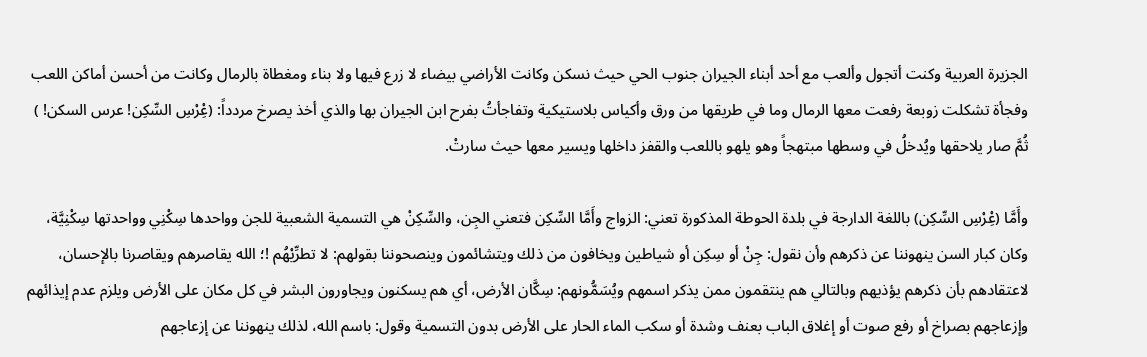الجزيرة العربية وكنت أتجول وألعب مع أحد أبناء الجيران جنوب الحي حيث نسكن وكانت الأراضي بيضاء لا زرع فيها ولا بناء ومغطاة بالرمال وكانت من أحسن أماكن اللعب وفجأة تشكلت زوبعة رفعت معها الرمال وما في طريقها من ورق وأكياس بلاستيكية وتفاجأتُ بفرح ابن الجيران بها والذي أخذ يصرخ مردداً: (عِْرْسِ السِّكِن! عرس السكن! ) ثُمَّ صار يلاحقها ويُدخلُ في وسطها مبتهجاً وهو يلهو باللعب والقفز داخلها ويسير معها حيث سارتْ.

وأَمَّا (عِْرْسِ السِّكِن) باللغة الدارجة في بلدة الحوطة المذكورة تعني: الزواج وأَمَّا السِّكِن فتعني الجِن، والسِّكِنْ هي التسمية الشعبية للجن وواحدها سِكْنِي وواحدتها سِكْنِيَّة، وكان كبار السن ينهوننا عن ذكرهم وأن نقول: جِنْ أو سِكِن أو شياطين ويخافون من ذلك ويتشائمون وينصحوننا بقولهم: لا تطرِّيْهُم !؛ الله يقاصرهم ويقاصرنا بالإحسان، لاعتقادهم بأن ذكرهم يؤذيهم وبالتالي هم ينتقمون ممن يذكر اسمهم ويُسَمُّونهم: سِكَّان الأرض، أي هم يسكنون ويجاورون البشر في كل مكان على الأرض ويلزم عدم إيذائهم وإزعاجهم بصراخ أو رفع صوت أو إغلاق الباب بعنف وشدة أو سكب الماء الحار على الأرض بدون التسمية وقول: باسم الله، لذلك ينهوننا عن إزعاجهم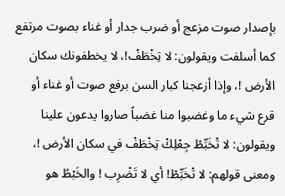بإصدار صوت مزعج أو ضرب جدار أو غناء بصوت مرتفع كما أسلفت ويقولون: لا تِخْطَفْ!، لا يخطفونك سكان الأرض !، وإذا أزعجنا كبار السن برفع صوت أو غناء أو قرع شيء ما وغضبوا منا غضباً صاروا يدعون علينا ويقولون: لا تْخَبِّطْ جِعْلِكْ تِخْطَفْ في سكان الأرض !، ومعنى قولهم: لا تْخَبِّطْ! أي لا تَضْرِب ! والخَبْطُ هو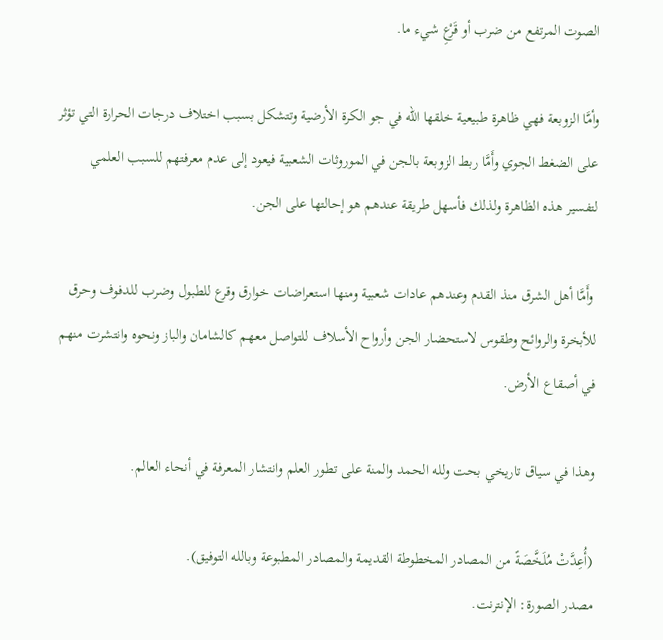الصوت المرتفع من ضرب أو قَرْعِ شيء ما.

وأمَّا الزوبعة فهي ظاهرة طبيعية خلقها الله في جو الكرة الأرضية وتتشكل بسبب اختلاف درجات الحرارة التي تؤثر على الضغط الجوي وأَمَّا ربط الزوبعة بالجن في الموروثات الشعبية فيعود إلى عدم معرفتهم للسبب العلمي لتفسير هذه الظاهرة ولذلك فأسهل طريقة عندهم هو إحالتها على الجن.

 وأَمَّا أهل الشرق منذ القدم وعندهم عادات شعبية ومنها استعراضات خوارق وقرع للطبول وضرب للدفوف وحرق للأبخرة والروائح وطقوس لاستحضار الجن وأرواح الأسلاف للتواصل معهم كالشامان والباز ونحوه وانتشرت منهم في أصقاع الأرض.

وهذا في سياق تاريخي بحت ولله الحمد والمنة على تطور العلم وانتشار المعرفة في أنحاء العالم.

(أُعِدَّتْ مُلَخَّصَةً من المصادر المخطوطة القديمة والمصادر المطبوعة وبالله التوفيق).
مصدر الصورة: الإنترنت.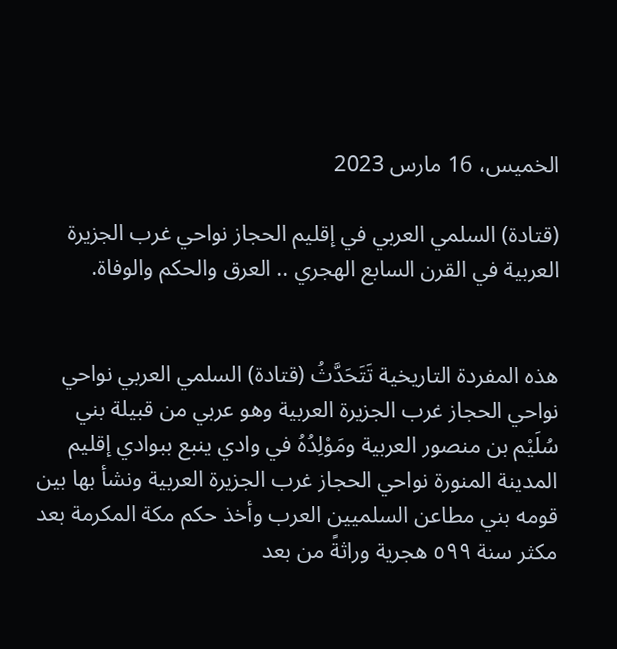الخميس، 16 مارس 2023

(قتادة) السلمي العربي في إقليم الحجاز نواحي غرب الجزيرة العربية في القرن السابع الهجري .. العرق والحكم والوفاة.


هذه المفردة التاريخية تَتَحَدَّثُ (قتادة) السلمي العربي نواحي نواحي الحجاز غرب الجزيرة العربية وهو عربي من قبيلة بني سُلَيْم بن منصور العربية ومَوْلِدُهُ في وادي ينبع ببوادي إقليم المدينة المنورة نواحي الحجاز غرب الجزيرة العربية ونشأ بها بين قومه بني مطاعن السلميين العرب وأخذ حكم مكة المكرمة بعد مكثر سنة ٥٩٩ هجرية وراثةً من بعد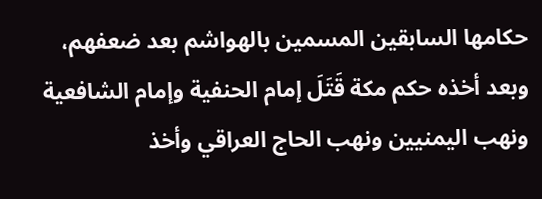حكامها السابقين المسمين بالهواشم بعد ضعفهم، وبعد أخذه حكم مكة قَتَلَ إمام الحنفية وإمام الشافعية ونهب اليمنيين ونهب الحاج العراقي وأخذ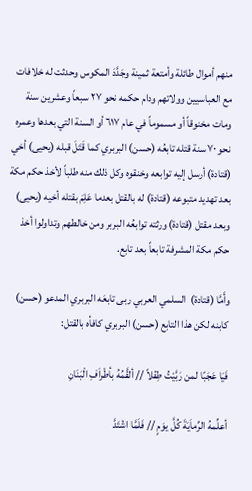منهم أموال طائلة وأمتعة ثمينة وجَدَّدَ المكوس وحدثت له خلافات مع العباسيين وولاتهم ودام حكمه نحو ٢٧ سبعاً وعشرين سنة ومات مخنوقاً أو مسموماً في عام ٦١٧ أو السنة التي بعدها وعمره نحو ٧٠ سنة قتله تابعُه (حسن) البربري كما قَتَلَ قبله (يحيى) أخي (قتادة) أرسل إليه توابعه وخنقوه وكل ذلك منه طلباً لأخذ حكم مكة بعد تهديد متبوعه (قتادة) له بالقتل بعدما عَلِمَ بقتله أخيه (يحيى) وبعد مقتل (قتادة) ورثته توابعُه البربر ومن خالطهم وتداولوا أخذ حكم مكة المشرفة تابعاً بعد تابع.

وأَمَّا (قتادة)  السلمي العربي ربى تابعَه البربري المدعو (حسن) كابنه لكن هذا التابع (حسن) البربري كافأه بالقتل:

فَيَا عَجَبًا لمن رَبَّيْتُ طِفْلاً // ألقَّمُهُ بأطْراَفِ الْبَنَانِ

أعلِّمهُ الرِّماَيَةَ كُلَّ يوَمٍ // فَلَمَّا اشْتَدَّ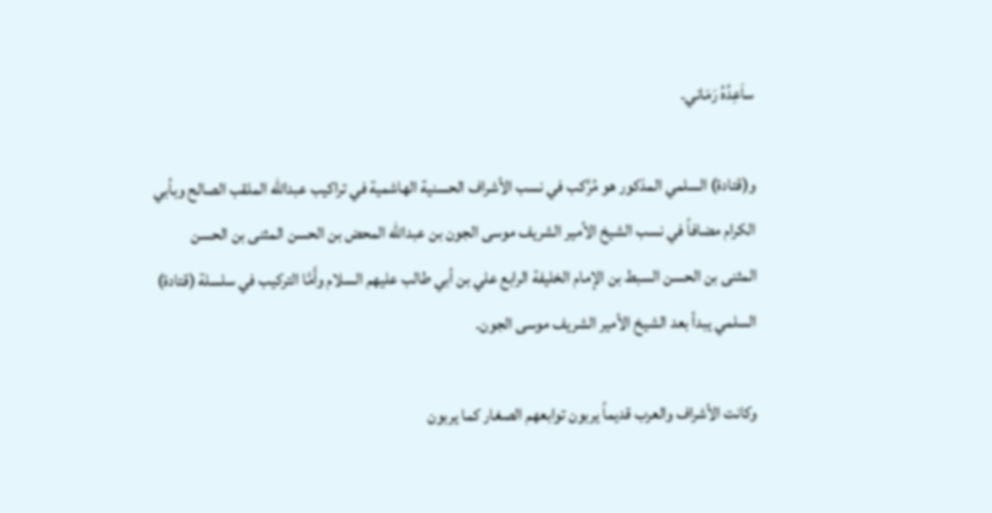ساَعِدُهُ رَمَاني.

و(قتادة) السلمي المذكور هو مُرَّكب في نسب الأشراف الحسنية الهاشمية في تراكيب عبدالله الملقب الصالح وبأبي الكرام مضافاً في نسب الشيخ الأمير الشريف موسى الجون بن عبدالله المحض بن الحسن المثنى بن الحسن المثنى بن الحسن السبط بن الإمام الخليفة الرابع علي بن أبي طالب عليهم السلام وأَمَّا التركيب في سلسلة (قتادة) السلمي يبدأ بعد الشيخ الأمير الشريف موسى الجون.

وكانت الأشراف والعرب قديماً يربون توابعهم الصغار كما يربون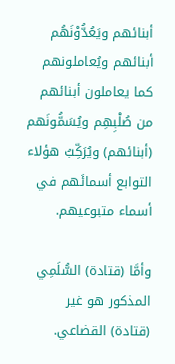أبنائهم ويَعُدُّوْنَهُم أبنائهم ويُعاملونهم كما يعاملون أبنائهم من صُلْبِهِم ويُسَمُّونَهم (أبنائهم) ويُرَكِّبُ هؤلاء التوابع أسمائَهم في أسماء متبوعيهم.

وأمَّا (قتادة) السُّلَمِي المذكور هو غير (قتادة) القضاعي.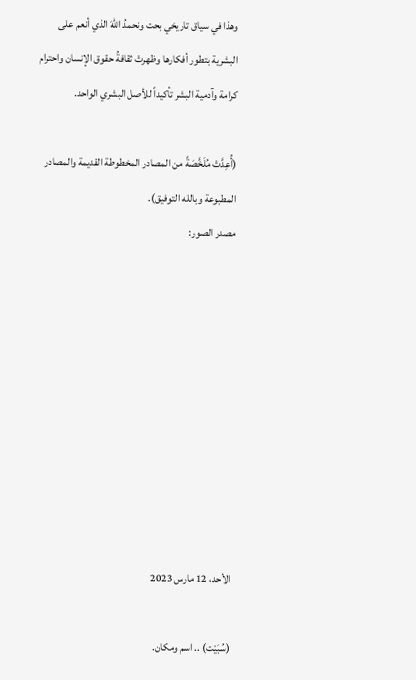وهذا في سياق تاريخي بحت ونحمدُ اللهَ الذي أنعم على البشرية بتطور أفكارها وظهرتْ ثقافةُ حقوق الإنسان واحترام كرامة وآدمية البشر تأكيداً للأصل البشري الواحد.

(أُعِدَّتْ مُلَخَّصَةً من المصادر المخطوطة القديمة والمصادر المطبوعة وبالله التوفيق).
مصدر الصور:









الأحد، 12 مارس 2023

(سُبَيْت) .. اسم ومكان.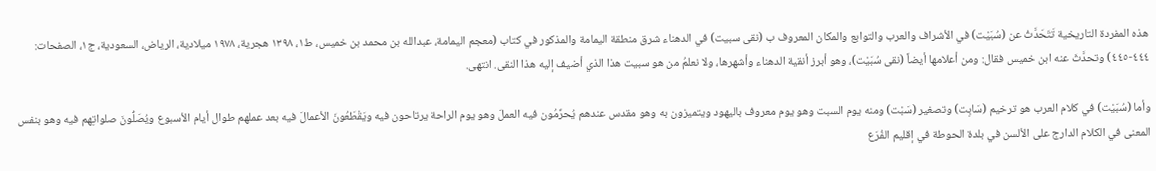هذه المفردة التاريخية تَتَحَدَّثُ عن (سُبَيْت) في الأشراف والعرب والتوابع والمكان المعروف ب (نقى سبيت) في الدهناء شرق منطقة اليمامة والمذكور في كتاب (معجم اليمامة، عبدالله بن محمد بن خميس، ط١، ١٣٩٨ هجرية، ١٩٧٨ ميلادية، الرياض، السعودية، ج١، الصفحات: ٤٤٤-٤٤٥) وتحدَّثَ عنه ابن خميس فقال: ومن أعلامها أيضاً (نقى سُبَيْت)، وهو أبرز أنقية الدهناء وأشهرها، ولا نعلمُ من هو سبيت هذا الذي أضيف إليه هذا النقى. انتهى.

وأما (سُبَيْت) في كلام العرب هو ترخيم (سَابِت) وتصغير (سَبْت) ومنه يوم السبت وهو يوم معروف باليهود ويتميزون به وهو مقدس عندهم يُحرِّمُون فيه العملَ وهو يوم الراحة يرتاحون فيه ويَقْطَعُونَ الأعمالَ فيه بعد عملهم طوال أيام الأسبوع ويُصَلُّونَ صلواتِهم فيه وهو بنفس المعنى في الكلام الدارج على الألسن في بلدة الحوطة في إقليم الفُرَع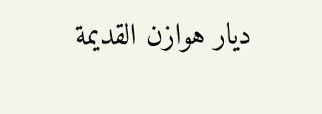ديار هوازن القديمة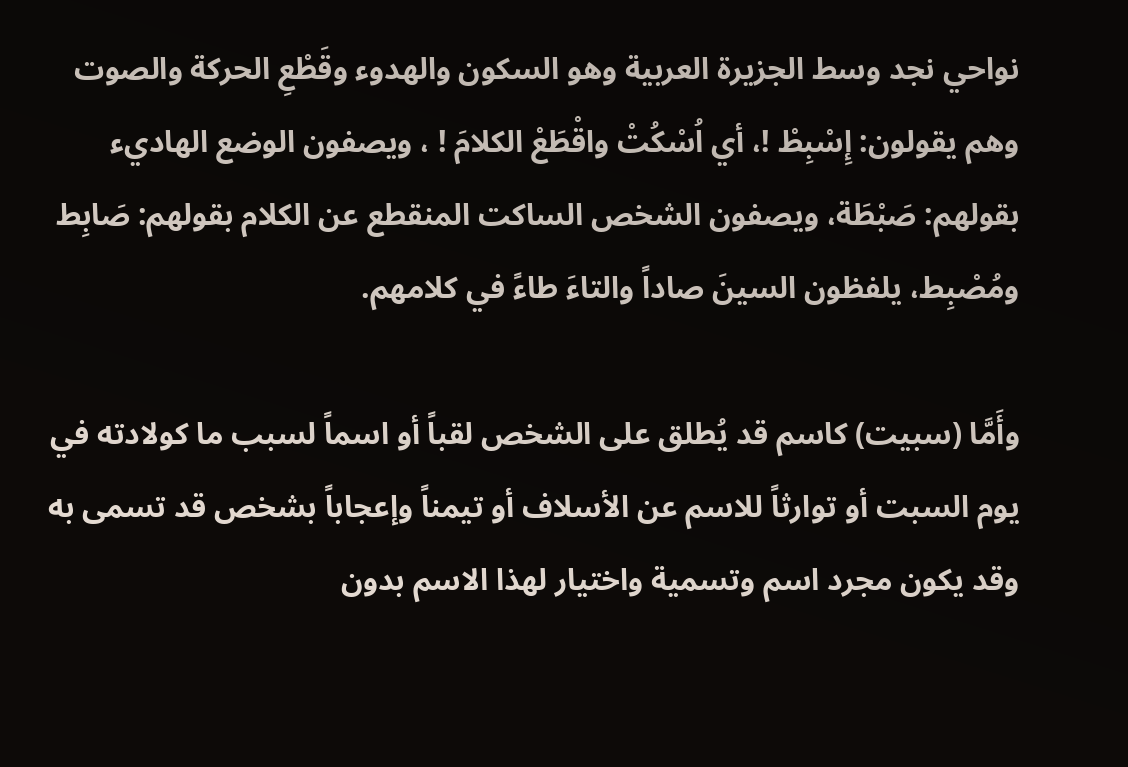نواحي نجد وسط الجزيرة العربية وهو السكون والهدوء وقَطْعِ الحركة والصوت وهم يقولون: إِسْبِطْ !، أي اُسْكُتْ واقْطَعْ الكلامَ ! ، ويصفون الوضع الهاديء بقولهم: صَبْطَة، ويصفون الشخص الساكت المنقطع عن الكلام بقولهم: صَابِط ومُصْبِط، يلفظون السينَ صاداً والتاءَ طاءً في كلامهم.

وأَمَّا (سبيت) كاسم قد يُطلق على الشخص لقباً أو اسماً لسبب ما كولادته في يوم السبت أو توارثاً للاسم عن الأسلاف أو تيمناً وإعجاباً بشخص قد تسمى به وقد يكون مجرد اسم وتسمية واختيار لهذا الاسم بدون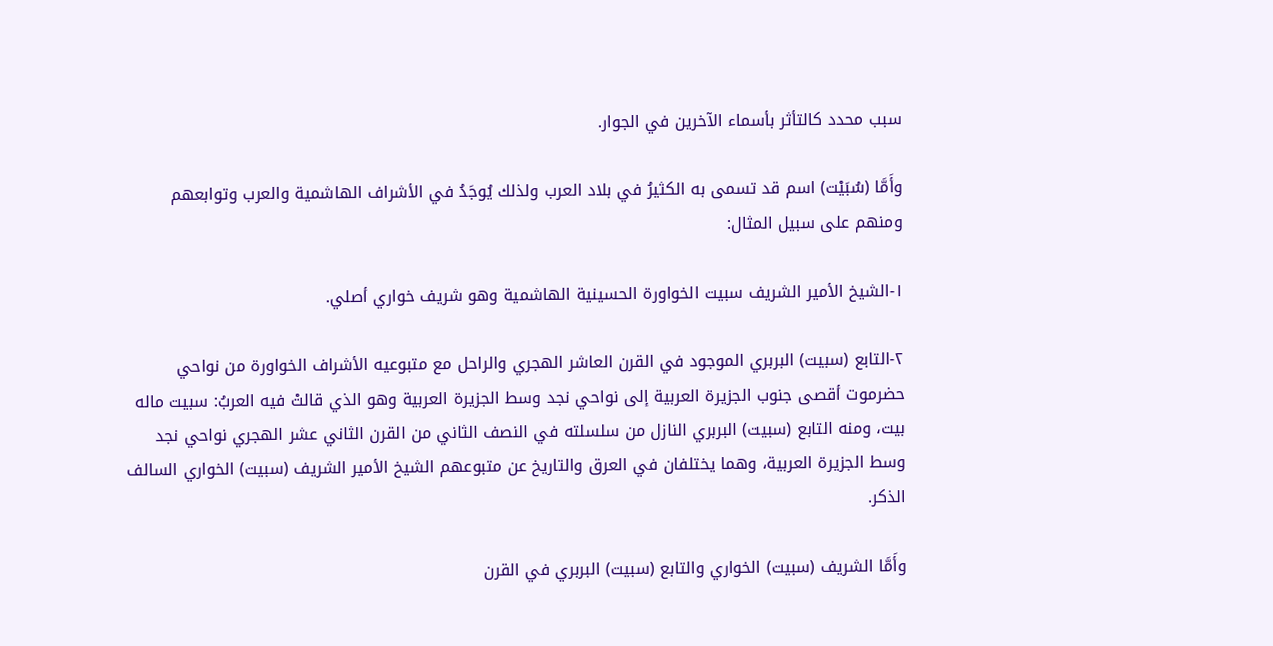سبب محدد كالتأثر بأسماء الآخرين في الجوار.

وأَمَّا (سُبَيْت) اسم قد تسمى به الكثيرُ في بلاد العرب ولذلك يُوجَدُ في الأشراف الهاشمية والعرب وتوابعهم ومنهم على سبيل المثال:

١-الشيخ الأمير الشريف سبيت الخواورة الحسينية الهاشمية وهو شريف خواري أصلي.

٢-التابع (سبيت) البربري الموجود في القرن العاشر الهجري والراحل مع متبوعيه الأشراف الخواورة من نواحي حضرموت أقصى جنوب الجزيرة العربية إلى نواحي نجد وسط الجزيرة العربية وهو الذي قالتْ فيه العربُ: سبيت ماله بيت، ومنه التابع (سبيت) البربري النازل من سلسلته في النصف الثاني من القرن الثاني عشر الهجري نواحي نجد وسط الجزيرة العربية، وهما يختلفان في العرق والتاريخ عن متبوعهم الشيخ الأمير الشريف (سبيت) الخواري السالف الذكر.

وأَمَّا الشريف (سبيت) الخواري والتابع (سبيت) البربري في القرن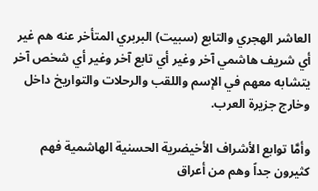العاشر الهجري والتابع (سبيت) البربري المتأخر عنه هم غير أي شريف هاشمي آخر وغير أي تابع آخر وغير أي شخص آخر يتشابه معهم في الإسم واللقب والرحلات والتواريخ داخل وخارج جزيرة العرب.

وأمَّا توابع الأشراف الأخيضرية الحسنية الهاشمية فهم كثيرون جداً وهم من أعراق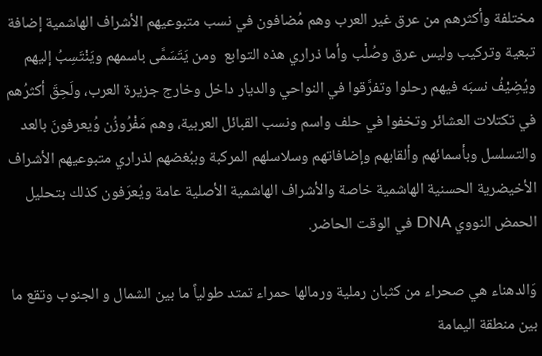مختلفة وأكثرهم من عرق غير العرب وهم مُضافون في نسب متبوعيهم الأشراف الهاشمية إضافة تبعية وتركيب وليس عرق وصُلْب وأما ذراري هذه التوابع  ومن يَتَسَمَّى باسمهم ويَنْتَسِبُ إليهم ويُضِيْفُ نسبَه فيهم رحلوا وتفرَّقوا في النواحي والديار داخل وخارج جزيرة العرب، ولَحِقَ أكثرُهم في تكتلات العشائر وتخفوا في حلف واسم ونسب القبائل العربية، وهم مَفْرُوزُن وُيعرفونَ بالعد والتسلسل وبأسمائهم وألقابهم وإضافاتهم وسلاسلهم المركبة وببُغضهم لذراري متبوعيهم الأشراف الأخيضرية الحسنية الهاشمية خاصة والأشراف الهاشمية الأصلية عامة ويُعرَفون كذلك بتحليل الحمض النووي DNA في الوقت الحاضر.

وَالدهناء هي صحراء من كثبان رملية ورمالها حمراء تمتد طولياً ما بين الشمال و الجنوب وتقع ما بين منطقة اليمامة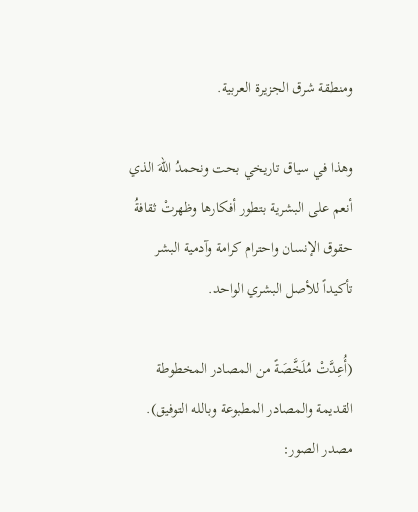ومنطقة شرق الجزيرة العربية.

وهذا في سياق تاريخي بحت ونحمدُ اللهَ الذي أنعم على البشرية بتطور أفكارها وظهرتْ ثقافةُ حقوق الإنسان واحترام كرامة وآدمية البشر تأكيداً للأصل البشري الواحد.

(أُعِدَّتْ مُلَخَّصَةً من المصادر المخطوطة القديمة والمصادر المطبوعة وبالله التوفيق).
مصدر الصور: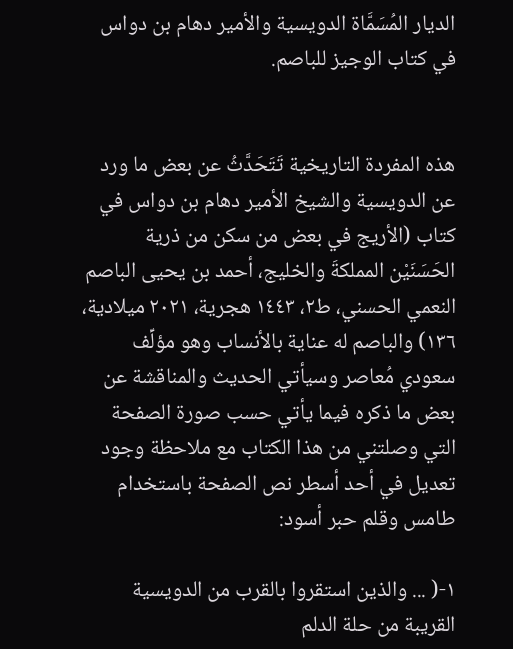الديار المُسَمَّاة الدويسية والأمير دهام بن دواس في كتاب الوجيز للباصم.


هذه المفردة التاريخية تَتَحَدَّثُ عن بعض ما ورد عن الدويسية والشيخ الأمير دهام بن دواس في كتاب (الأريج في بعض من سكن من ذرية الحَسَنَيْن المملكةَ والخليج، أحمد بن يحيى الباصم النعمي الحسني، ط٢، ١٤٤٣ هجرية، ٢٠٢١ ميلادية، ١٣٦) والباصم له عناية بالأنساب وهو مؤلِّف سعودي مُعاصر وسيأتي الحديث والمناقشة عن بعض ما ذكره فيما يأتي حسب صورة الصفحة التي وصلتني من هذا الكتاب مع ملاحظة وجود تعديل في أحد أسطر نص الصفحة باستخدام طامس وقلم حبر أسود:

١-( ... والذين استقروا بالقرب من الدويسية القريبة من حلة الدلم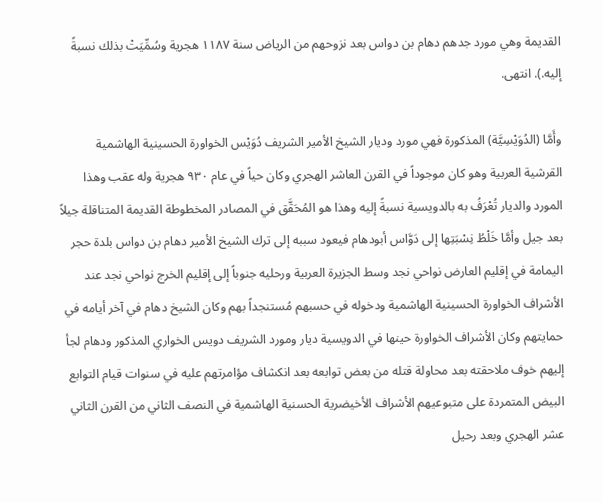القديمة وهي مورد جدهم دهام بن دواس بعد نزوحهم من الرياض سنة ١١٨٧ هجرية وسُمِّيَتْ بذلك نسبةً إليه.). انتهى.

وأَمَّا (الدُوَيْسِيَّة) المذكورة فهي مورد وديار الشيخ الأمير الشريف دُوَيْس الخواورة الحسينية الهاشمية القرشية العربية وهو كان موجوداً في القرن العاشر الهجري وكان حياً في عام ٩٣٠ هجرية وله عقب وهذا المورد والديار تُعْرَفُ به بالدويسية نسبةً إليه وهذا هو المُحَقَّق في المصادر المخطوطة القديمة المتناقلة جيلاً بعد جيل وأمَّا خَلْطُ نِسْبَتِها إلى دَوَّاس أبودهام فيعود سببه إلى ترك الشيخ الأمير دهام بن دواس بلدة حجر اليمامة في إقليم العارض نواحي نجد وسط الجزيرة العربية ورحليه جنوباً إلى إقليم الخرج نواحي نجد عند الأشراف الخواورة الحسينية الهاشمية ودخوله في حسبهم مُستنجداً بهم وكان الشيخ دهام في آخر أيامه في حمايتهم وكان الأشراف الخواورة حينها في الدويسية ديار ومورد الشريف دويس الخواري المذكور ودهام لجأ إليهم خوف ملاحقته بعد محاولة قتله من بعض توابعه بعد انكشاف مؤامرتهم عليه في سنوات قيام التوابع البيض المتمردة على متبوعيهم الأشراف الأخيضرية الحسنية الهاشمية في النصف الثاني من القرن الثاني عشر الهجري وبعد رحيل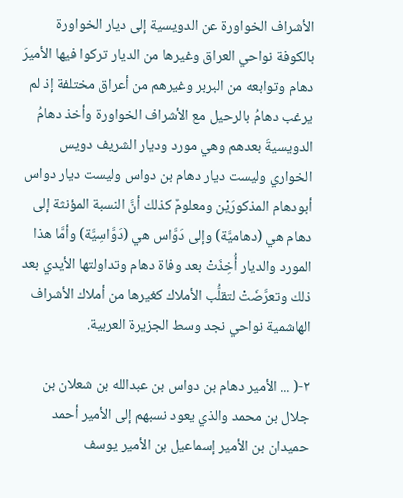الأشراف الخواورة عن الدويسية إلى ديار الخواورة بالكوفة نواحي العراق وغيرها من الديار تركوا فيها الأميرَ دهام وتوابعه من البربر وغيرهم من أعراق مختلفة إذ لم يرغب دهامُ بالرحيل مع الأشراف الخواورة وأخذ دهامُ الدويسيةَ بعدهم وهي مورد وديار الشريف دويس الخواري وليست ديار دهام بن دواس وليست ديار دواس أبودهام المذكورَيْن ومعلومٌ كذلك أنَّ النسبة المؤنثة إلى دهام هي (دهاميَّة) وإلى دَوَّاس هي (دَوَّاسِيَّة) وأمَّا هذا المورد والديار أُخِذَتْ بعد وفاة دهام وتداولتها الأيدي بعد ذلك وتعرَّضَتْ لتقلُّب الأملاك كغيرها من أملاك الأشراف الهاشمية نواحي نجد وسط الجزيرة العربية.

٢-( ... الأمير دهام بن دواس بن عبدالله بن شعلان بن جلال بن محمد والذي يعود نسبهم إلى الأمير أحمد حميدان بن الأمير إسماعيل بن الأمير يوسف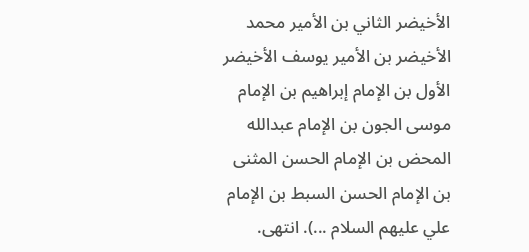الأخيضر الثاني بن الأمير محمد الأخيضر بن الأمير يوسف الأخيضر الأول بن الإمام إبراهيم بن الإمام موسى الجون بن الإمام عبدالله المحض بن الإمام الحسن المثنى بن الإمام الحسن السبط بن الإمام علي عليهم السلام ...). انتهى.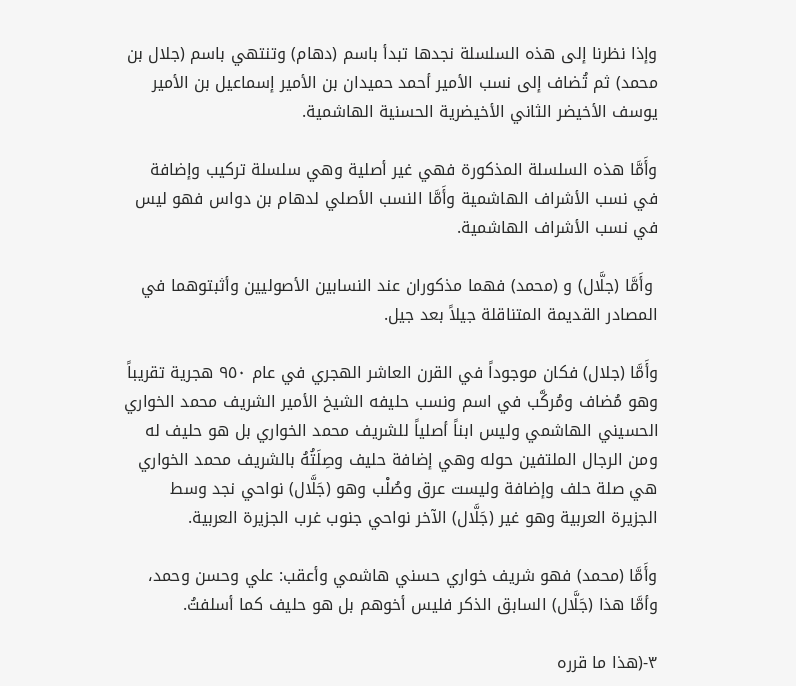وإذا نظرنا إلى هذه السلسلة نجدها تبدأ باسم (دهام) وتنتهي باسم (جلال بن محمد) ثم تُضاف إلى نسب الأمير أحمد حميدان بن الأمير إسماعيل بن الأمير يوسف الأخيضر الثاني الأخيضرية الحسنية الهاشمية.

وأَمَّا هذه السلسلة المذكورة فهي غير أصلية وهي سلسلة تركيب وإضافة في نسب الأشراف الهاشمية وأَمَّا النسب الأصلي لدهام بن دواس فهو ليس في نسب الأشراف الهاشمية.

 وأَمَّا (جلَّال) و (محمد) فهما مذكوران عند النسابين الأصوليين وأثبتوهما في المصادر القديمة المتناقلة جيلاً بعد جيل.

وأَمَّا (جلال) فكان موجوداً في القرن العاشر الهجري في عام ٩٥٠ هجرية تقريباً وهو مُضاف ومُركَّب في اسم ونسب حليفه الشيخ الأمير الشريف محمد الخواري الحسيني الهاشمي وليس ابناً أصلياً للشريف محمد الخواري بل هو حليف له ومن الرجال الملتفين حوله وهي إضافة حليف وصِلَتُهُ بالشريف محمد الخواري هي صلة حلف وإضافة وليست عرق وصُلْب وهو (جَلَّال) نواحي نجد وسط الجزيرة العربية وهو غير (جَلَّال) الآخر نواحي جنوب غرب الجزيرة العربية.

وأَمَّا (محمد) فهو شريف خواري حسني هاشمي وأعقب: علي وحسن وحمد، وأمَّا هذا (جَلَّال) السابق الذكر فليس أخوهم بل هو حليف كما أسلفتُ.

٣-(هذا ما قرره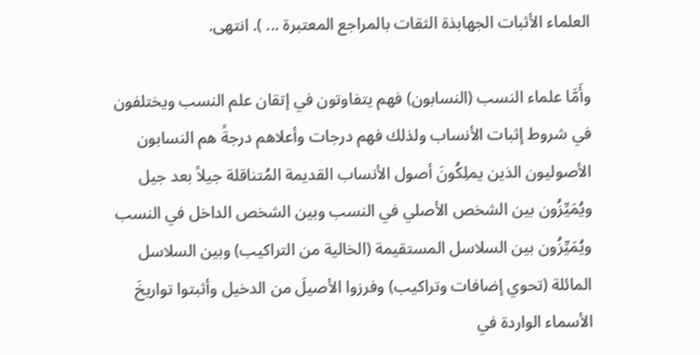العلماء الأثبات الجهابذة الثقات بالمراجع المعتبرة ... ). انتهى.

وأَمَّا علماء النسب (النسابون) فهم يتفاوتون في إتقان علم النسب ويختلفون في شروط إثبات الأنساب ولذلك فهم درجات وأعلاهم درجةً هم النسابون الأصوليون الذين يملِكُونَ أصول الأنساب القديمة المُتناقلة جيلاً بعد جيل ويُمَيِّزُون بين الشخص الأصلي في النسب وبين الشخص الداخل في النسب ويُمَيِّزُون بين السلاسل المستقيمة (الخالية من التراكيب) وبين السلاسل المائلة (تحوي إضافات وتراكيب) وفرزوا الأصيلَ من الدخيل وأثبتوا تواريخَ الأسماء الواردة في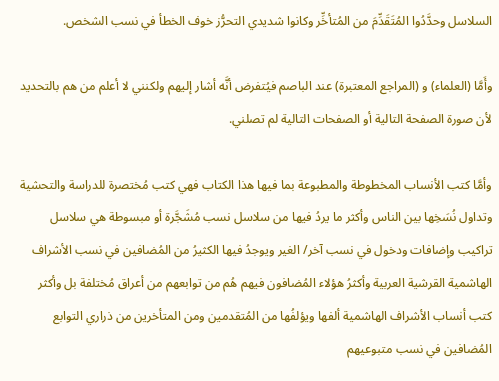السلاسل وحدَّدُوا المُتَقَدِّمَ من المُتأخِّر وكانوا شديدي التحرُّز خوف الخطأ في نسب الشخص.

وأَمَّا (العلماء) و (المراجع المعتبرة) عند الباصم فيُتفرض أنَّه أشار إليهم ولكنني لا أعلم من هم بالتحديد لأن صورة الصفحة التالية أو الصفحات التالية لم تصلني.

وأمَّا كتب الأنساب المخطوطة والمطبوعة بما فيها هذا الكتاب فهي كتب مُختصرة للدراسة والتحشية وتداول نُسَخِها بين الناس وأكثر ما يردُ فيها من سلاسل نسب مُشَجَّرة أو مبسوطة هي سلاسل تراكيب وإضافات ودخول في نسب آخر/ الغير ويوجدُ فيها الكثيرُ من المُضافين في نسب الأشراف الهاشمية القرشية العربية وأكثرُ هؤلاء المُضافون فيهم هُم من توابعهم من أعراق مُختلفة بل وأكثر كتب أنساب الأشراف الهاشمية ألفها ويؤلفُها من المُتقدمين ومن المتأخرين من ذراري التوابع المُضافين في نسب متبوعيهم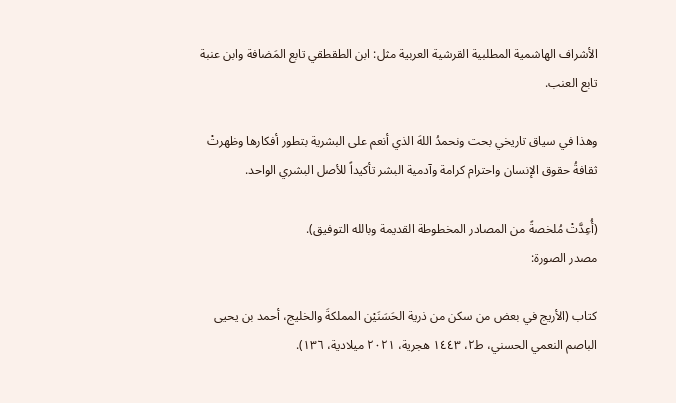الأشراف الهاشمية المطلبية القرشية العربية مثل: ابن الطقطقي تابع المَضافة وابن عنبة تابع العنب.

وهذا في سياق تاريخي بحت ونحمدُ اللهَ الذي أنعم على البشرية بتطور أفكارها وظهرتْ ثقافةُ حقوق الإنسان واحترام كرامة وآدمية البشر تأكيداً للأصل البشري الواحد.

(أُعِدَّتْ مُلخصةً من المصادر المخطوطة القديمة وبالله التوفيق).
مصدر الصورة:

كتاب (الأريج في بعض من سكن من ذرية الحَسَنَيْن المملكةَ والخليج، أحمد بن يحيى الباصم النعمي الحسني، ط٢، ١٤٤٣ هجرية، ٢٠٢١ ميلادية، ١٣٦).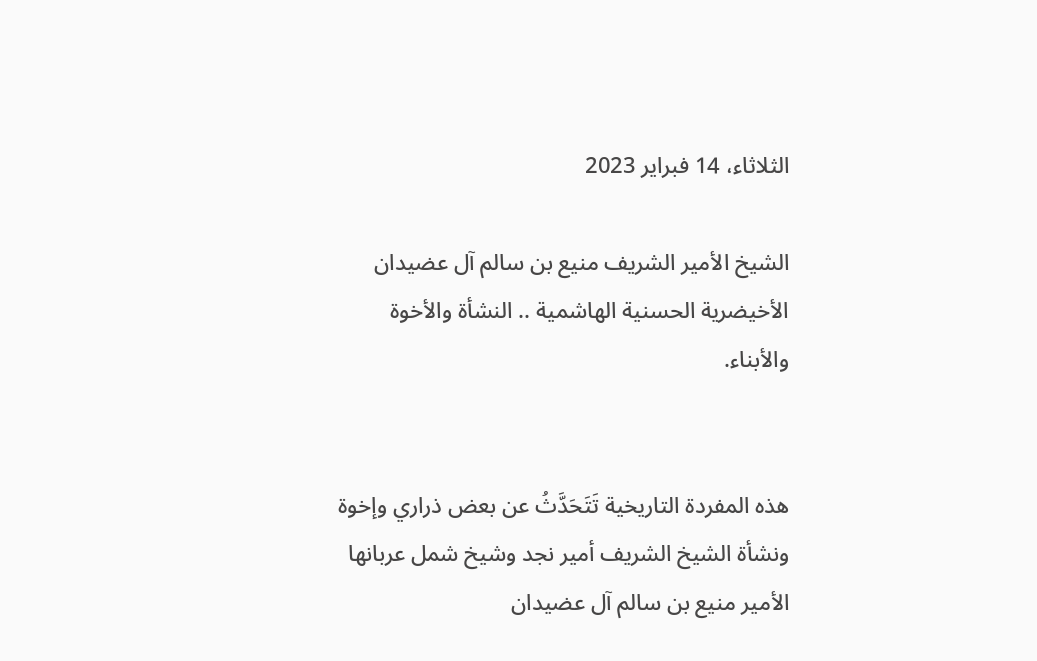الثلاثاء، 14 فبراير 2023

الشيخ الأمير الشريف منيع بن سالم آل عضيدان الأخيضرية الحسنية الهاشمية .. النشأة والأخوة والأبناء.


هذه المفردة التاريخية تَتَحَدَّثُ عن بعض ذراري وإخوة ونشأة الشيخ الشريف أمير نجد وشيخ شمل عربانها الأمير منيع بن سالم آل عضيدان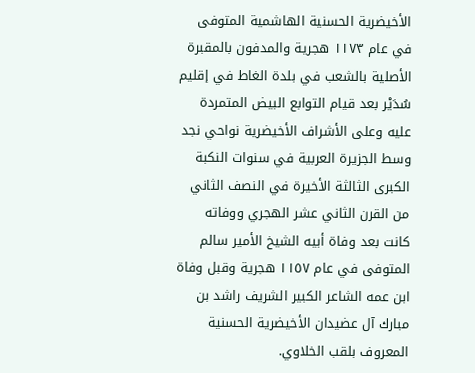الأخيضرية الحسنية الهاشمية المتوفى في عام ١١٧٣ هجرية والمدفون بالمقبرة الأصلية بالشعب في بلدة الغاط في إقليم سُدَيْر بعد قيام التوابع البيض المتمردة عليه وعلى الأشراف الأخيضرية نواحي نجد وسط الجزيرة العربية في سنوات النكبة الكبرى الثالثة الأخيرة في النصف الثاني من القرن الثاني عشر الهجري ووفاته كانت بعد وفاة أبيه الشيخ الأمير سالم المتوفى في عام ١١٥٧ هجرية وقبل وفاة ابن عمه الشاعر الكبير الشريف راشد بن مبارك آل عضيدان الأخيضرية الحسنية المعروف بلقب الخلاوي.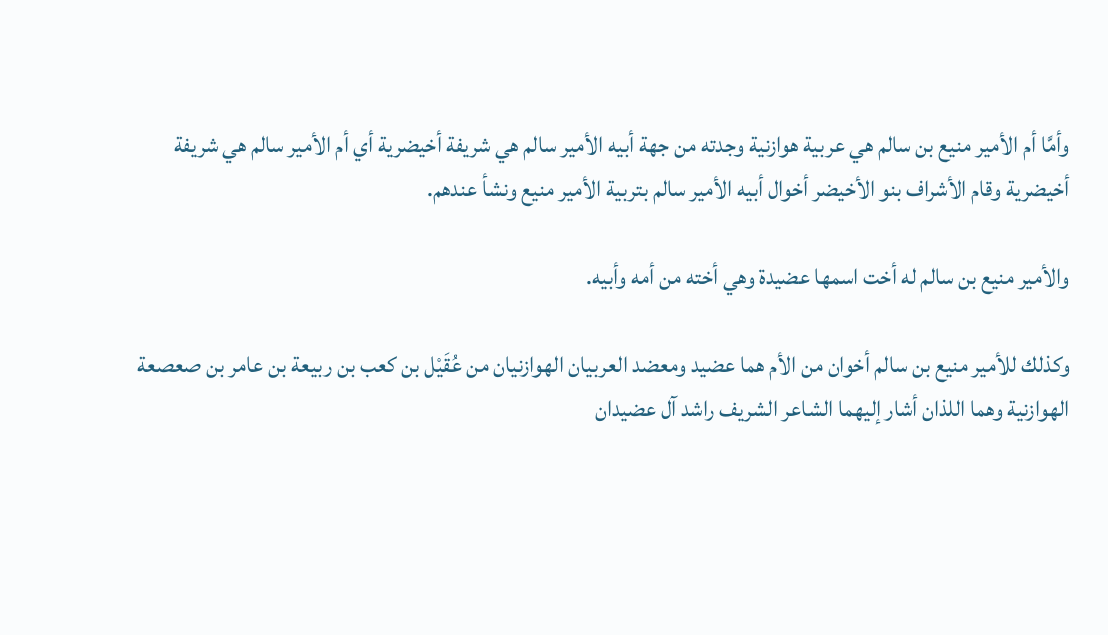وأمَّا أم الأمير منيع بن سالم هي عربية هوازنية وجدته من جهة أبيه الأمير سالم هي شريفة أخيضرية أي أم الأمير سالم هي شريفة أخيضرية وقام الأشراف بنو الأخيضر أخوال أبيه الأمير سالم بتربية الأمير منيع ونشأ عندهم.

والأمير منيع بن سالم له أخت اسمها عضيدة وهي أخته من أمه وأبيه.

وكذلك للأمير منيع بن سالم أخوان من الأم هما عضيد ومعضد العربيان الهوازنيان من عُقَيْل بن كعب بن ربيعة بن عامر بن صعصعة الهوازنية وهما اللذان أشار إليهما الشاعر الشريف راشد آل عضيدان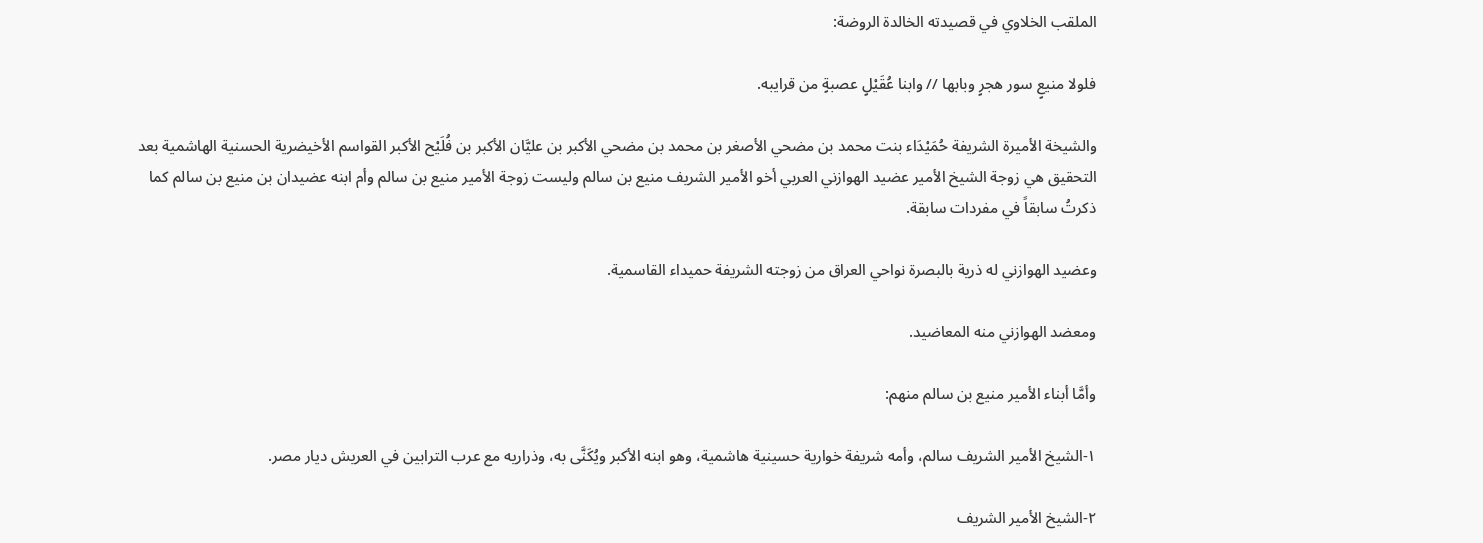الملقب الخلاوي في قصيدته الخالدة الروضة:

فلولا منيعٍ سور هجرٍ وبابها // وابنا عُقَيْلٍ عصبةٍ من قرايبه.

والشيخة الأميرة الشريفة حُمَيْدَاء بنت محمد بن مضحي الأصغر بن محمد بن مضحي الأكبر بن عليَّان الأكبر بن فُلَيْح الأكبر القواسم الأخيضرية الحسنية الهاشمية بعد التحقيق هي زوجة الشيخ الأمير عضيد الهوازني العربي أخو الأمير الشريف منيع بن سالم وليست زوجة الأمير منيع بن سالم وأم ابنه عضيدان بن منيع بن سالم كما ذكرتُ سابقاً في مفردات سابقة.

وعضيد الهوازني له ذرية بالبصرة نواحي العراق من زوجته الشريفة حميداء القاسمية.

ومعضد الهوازني منه المعاضيد.

وأمَّا أبناء الأمير منيع بن سالم منهم:

١-الشيخ الأمير الشريف سالم، وأمه شريفة خوارية حسينية هاشمية، وهو ابنه الأكبر ويُكَنَّى به، وذراريه مع عرب الترابين في العريش ديار مصر.

٢-الشيخ الأمير الشريف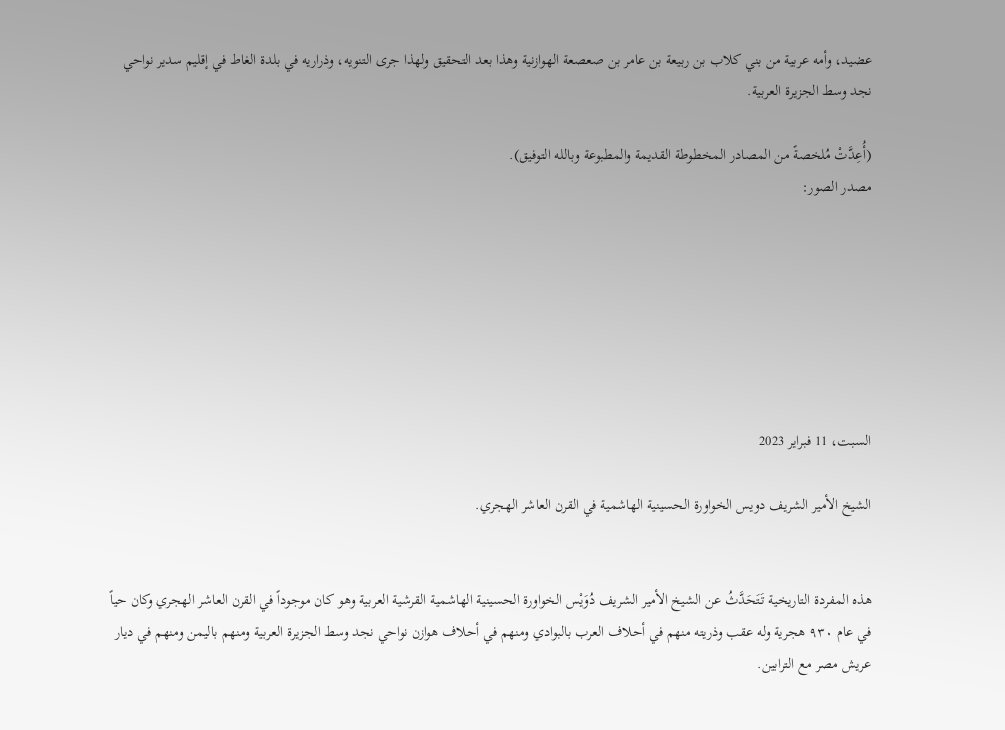عضيد، وأمه عربية من بني كلاب بن ربيعة بن عامر بن صعصعة الهوازنية وهذا بعد التحقيق ولهذا جرى التنويه، وذراريه في بلدة الغاط في إقليم سدير نواحي نجد وسط الجزيرة العربية.

(أُعِدَّتْ مُلخصةً من المصادر المخطوطة القديمة والمطبوعة وبالله التوفيق).
مصدر الصور:







السبت، 11 فبراير 2023

الشيخ الأمير الشريف دويس الخواورة الحسينية الهاشمية في القرن العاشر الهجري.


هذه المفردة التاريخية تَتَحَدَّثُ عن الشيخ الأمير الشريف دُوَيْس الخواورة الحسينية الهاشمية القرشية العربية وهو كان موجوداً في القرن العاشر الهجري وكان حياً في عام ٩٣٠ هجرية وله عقب وذريته منهم في أحلاف العرب بالبوادي ومنهم في أحلاف هوازن نواحي نجد وسط الجزيرة العربية ومنهم باليمن ومنهم في ديار عريش مصر مع الترابين.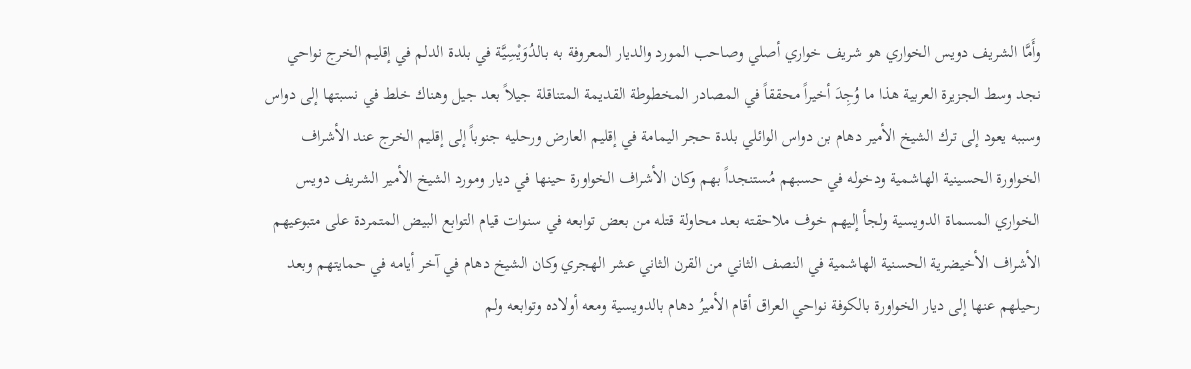وأَمَّا الشريف دويس الخواري هو شريف خواري أصلي وصاحب المورد والديار المعروفة به بالدُوَيْسِيَّة في بلدة الدلم في إقليم الخرج نواحي نجد وسط الجزيرة العربية هذا ما وُجِدَ أخيراً محققاً في المصادر المخطوطة القديمة المتناقلة جيلاً بعد جيل وهناك خلط في نسبتها إلى دواس وسببه يعود إلى ترك الشيخ الأمير دهام بن دواس الوائلي بلدة حجر اليمامة في إقليم العارض ورحليه جنوباً إلى إقليم الخرج عند الأشراف الخواورة الحسينية الهاشمية ودخوله في حسبهم مُستنجداً بهم وكان الأشراف الخواورة حينها في ديار ومورد الشيخ الأمير الشريف دويس الخواري المسماة الدويسية ولجأ إليهم خوف ملاحقته بعد محاولة قتله من بعض توابعه في سنوات قيام التوابع البيض المتمردة على متبوعيهم الأشراف الأخيضرية الحسنية الهاشمية في النصف الثاني من القرن الثاني عشر الهجري وكان الشيخ دهام في آخر أيامه في حمايتهم وبعد رحيلهم عنها إلى ديار الخواورة بالكوفة نواحي العراق أقام الأميرُ دهام بالدويسية ومعه أولاده وتوابعه ولم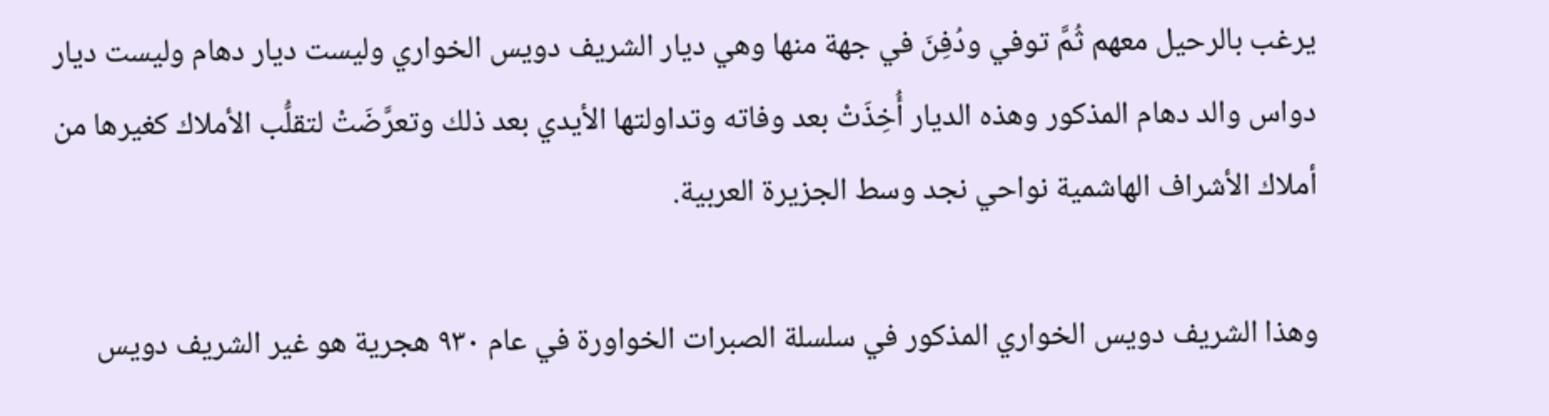يرغب بالرحيل معهم ثُمَّ توفي ودُفِنَ في جهة منها وهي ديار الشريف دويس الخواري وليست ديار دهام وليست ديار دواس والد دهام المذكور وهذه الديار أُخِذَتْ بعد وفاته وتداولتها الأيدي بعد ذلك وتعرَّضَتْ لتقلُّب الأملاك كغيرها من أملاك الأشراف الهاشمية نواحي نجد وسط الجزيرة العربية.

وهذا الشريف دويس الخواري المذكور في سلسلة الصبرات الخواورة في عام ٩٣٠ هجرية هو غير الشريف دويس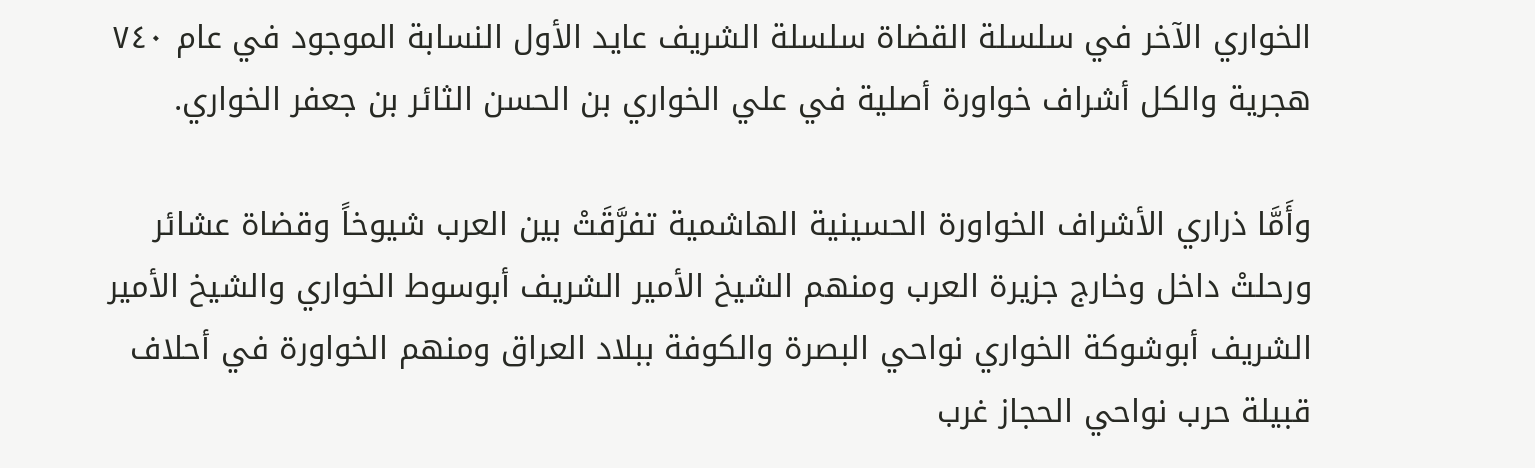الخواري الآخر في سلسلة القضاة سلسلة الشريف عايد الأول النسابة الموجود في عام ٧٤٠ هجرية والكل أشراف خواورة أصلية في علي الخواري بن الحسن الثائر بن جعفر الخواري.

وأَمَّا ذراري الأشراف الخواورة الحسينية الهاشمية تفرَّقَتْ بين العرب شيوخاً وقضاة عشائر ورحلتْ داخل وخارج جزيرة العرب ومنهم الشيخ الأمير الشريف أبوسوط الخواري والشيخ الأمير الشريف أبوشوكة الخواري نواحي البصرة والكوفة ببلاد العراق ومنهم الخواورة في أحلاف قبيلة حرب نواحي الحجاز غرب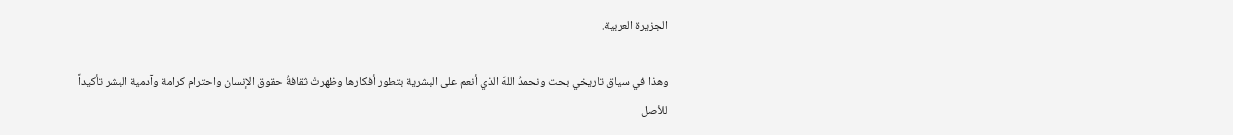الجزيرة العربية.

وهذا في سياق تاريخي بحت ونحمدُ اللهَ الذي أنعم على البشرية بتطور أفكارها وظهرتْ ثقافةُ حقوق الإنسان واحترام كرامة وآدمية البشر تأكيداً للأصل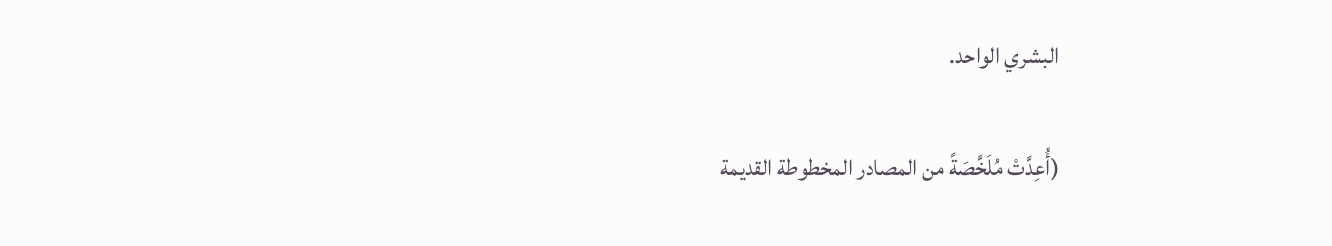البشري الواحد.

(أُعِدَّتْ مُلَخَّصَةً من المصادر المخطوطة القديمة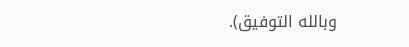وبالله التوفيق).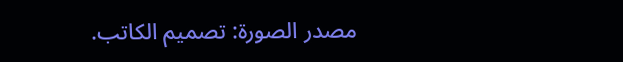مصدر الصورة: تصميم الكاتب.